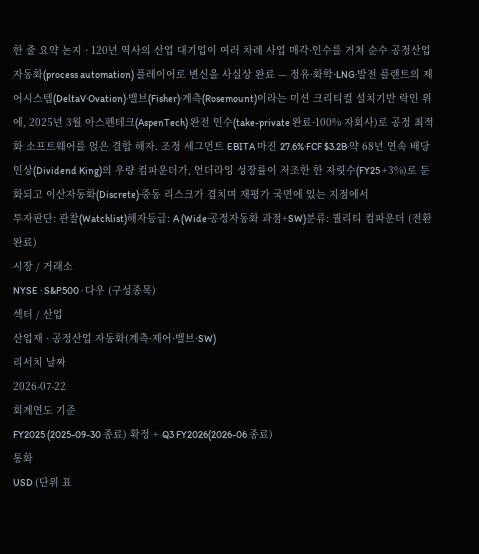한 줄 요약 논지 · 120년 역사의 산업 대기업이 여러 차례 사업 매각·인수를 거쳐 순수 공정산업 자동화(process automation) 플레이어로 변신을 사실상 완료 — 정유·화학·LNG·발전 플랜트의 제어시스템(DeltaV·Ovation)·밸브(Fisher)·계측(Rosemount)이라는 미션 크리티컬 설치기반 락인 위에, 2025년 3월 아스펜테크(AspenTech) 완전 인수(take-private 완료·100% 자회사)로 공정 최적화 소프트웨어를 얹은 결합 해자. 조정 세그먼트 EBITA 마진 27.6%·FCF $3.2B·약 68년 연속 배당인상(Dividend King)의 우량 컴파운더가, 언더라잉 성장률이 저조한 한 자릿수(FY25 +3%)로 둔화되고 이산자동화(Discrete)·중동 리스크가 겹치며 재평가 국면에 있는 지점에서
투자판단: 관찰(Watchlist)해자등급: A (Wide·공정자동화 과점+SW)분류: 퀄리티 컴파운더 (전환 완료)
시장 / 거래소
NYSE · S&P500 · 다우 (구성종목)
섹터 / 산업
산업재 · 공정산업 자동화(계측·제어·밸브·SW)
리서치 날짜
2026-07-22
회계연도 기준
FY2025 (2025-09-30 종료) 확정 + Q3 FY2026(2026-06 종료)
통화
USD (단위 표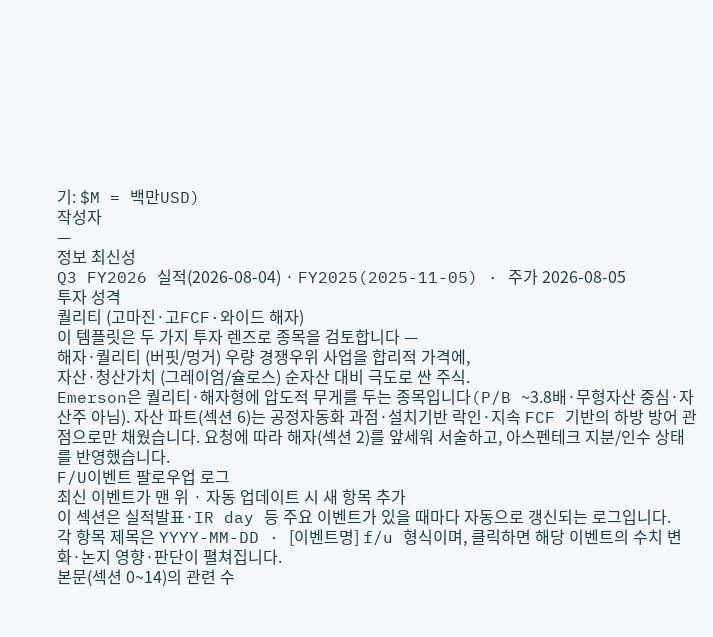기: $M = 백만USD)
작성자
—
정보 최신성
Q3 FY2026 실적(2026-08-04) · FY2025(2025-11-05) · 주가 2026-08-05
투자 성격
퀄리티 (고마진·고FCF·와이드 해자)
이 템플릿은 두 가지 투자 렌즈로 종목을 검토합니다 —
해자·퀄리티 (버핏/멍거) 우량 경쟁우위 사업을 합리적 가격에,
자산·청산가치 (그레이엄/슐로스) 순자산 대비 극도로 싼 주식.
Emerson은 퀄리티·해자형에 압도적 무게를 두는 종목입니다(P/B ~3.8배·무형자산 중심·자산주 아님). 자산 파트(섹션 6)는 공정자동화 과점·설치기반 락인·지속 FCF 기반의 하방 방어 관점으로만 채웠습니다. 요청에 따라 해자(섹션 2)를 앞세워 서술하고, 아스펜테크 지분/인수 상태를 반영했습니다.
F/U이벤트 팔로우업 로그
최신 이벤트가 맨 위 · 자동 업데이트 시 새 항목 추가
이 섹션은 실적발표·IR day 등 주요 이벤트가 있을 때마다 자동으로 갱신되는 로그입니다.
각 항목 제목은 YYYY-MM-DD · [이벤트명] f/u 형식이며, 클릭하면 해당 이벤트의 수치 변화·논지 영향·판단이 펼쳐집니다.
본문(섹션 0~14)의 관련 수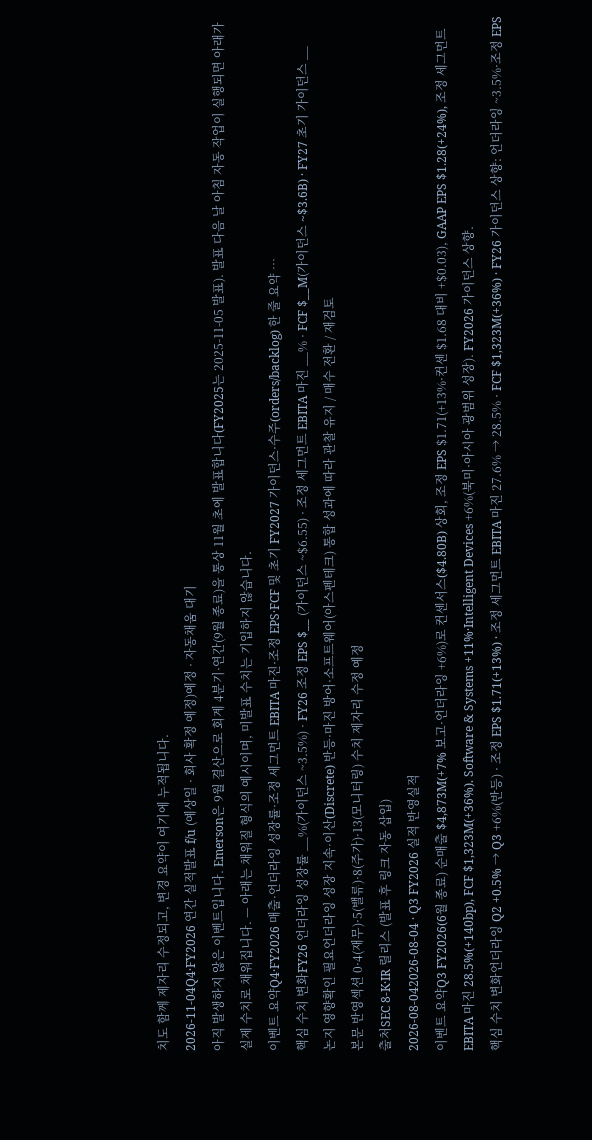치도 함께 제자리 수정되고, 변경 요약이 여기에 누적됩니다.
2026-11-04Q4·FY2026 연간 실적발표 f/u (예상일 · 회사 확정 예정)예정 · 자동채움 대기
아직 발생하지 않은 이벤트입니다. Emerson은 9월 결산으로 회계 4분기·연간(9월 종료)을 통상 11월 초에 발표합니다(FY2025는 2025-11-05 발표). 발표 다음 날 아침 자동 작업이 실행되면 아래가 실제 수치로 채워집니다. — 아래는 채워질 형식의 예시이며, 미발표 수치는 기입하지 않습니다.
이벤트 요약Q4·FY2026 매출·언더라잉 성장률·조정 세그먼트 EBITA 마진·조정 EPS·FCF 및 초기 FY2027 가이던스·수주(orders/backlog) 한 줄 요약 …
핵심 수치 변화FY26 언더라잉 성장률 __%(가이던스 ~3.5%) · FY26 조정 EPS $__ (가이던스 ~$6.55) · 조정 세그먼트 EBITA 마진 __% · FCF $__M(가이던스 ~$3.6B) · FY27 초기 가이던스 __
논지 영향확인 필요언더라잉 성장 지속·이산(Discrete) 반등·마진 방어·소프트웨어(아스펜테크) 통합 성과에 따라 관찰 유지 / 매수 전환 / 재검토
본문 반영섹션 0·4(재무)·5(밸류)·8(주가)·13(모니터링) 수치 제자리 수정 예정
출처SEC 8-K·IR 릴리스 (발표 후 링크 자동 삽입)
2026-08-042026-08-04 · Q3 FY2026 실적 반영실적
이벤트 요약Q3 FY2026(6월 종료) 순매출 $4,873M(+7% 보고·언더라잉 +6%)로 컨센서스($4.80B) 상회, 조정 EPS $1.71(+13%·컨센 $1.68 대비 +$0.03), GAAP EPS $1.28(+24%), 조정 세그먼트 EBITA 마진 28.5%(+140bp), FCF $1,323M(+36%). Software & Systems +11%·Intelligent Devices +6%(북미·아시아 광범위 성장). FY2026 가이던스 상향.
핵심 수치 변화언더라잉 Q2 +0.5% → Q3 +6%(반등) · 조정 EPS $1.71(+13%) · 조정 세그먼트 EBITA 마진 27.6% → 28.5% · FCF $1,323M(+36%) · FY26 가이던스 상향: 언더라잉 ~3.5%·조정 EPS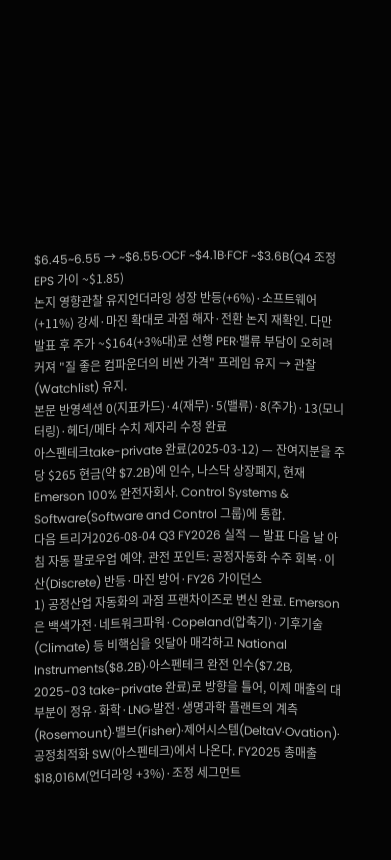$6.45~6.55 → ~$6.55·OCF ~$4.1B·FCF ~$3.6B(Q4 조정 EPS 가이 ~$1.85)
논지 영향관찰 유지언더라잉 성장 반등(+6%)·소프트웨어(+11%) 강세·마진 확대로 과점 해자·전환 논지 재확인. 다만 발표 후 주가 ~$164(+3%대)로 선행 PER·밸류 부담이 오히려 커져 "질 좋은 컴파운더의 비싼 가격" 프레임 유지 → 관찰(Watchlist) 유지.
본문 반영섹션 0(지표카드)·4(재무)·5(밸류)·8(주가)·13(모니터링)·헤더/메타 수치 제자리 수정 완료
아스펜테크take-private 완료(2025-03-12) — 잔여지분을 주당 $265 현금(약 $7.2B)에 인수, 나스닥 상장폐지, 현재 Emerson 100% 완전자회사. Control Systems & Software(Software and Control 그룹)에 통합.
다음 트리거2026-08-04 Q3 FY2026 실적 — 발표 다음 날 아침 자동 팔로우업 예약. 관전 포인트: 공정자동화 수주 회복·이산(Discrete) 반등·마진 방어·FY26 가이던스
1) 공정산업 자동화의 과점 프랜차이즈로 변신 완료. Emerson은 백색가전·네트워크파워·Copeland(압축기)·기후기술(Climate) 등 비핵심을 잇달아 매각하고 National Instruments($8.2B)·아스펜테크 완전 인수($7.2B, 2025-03 take-private 완료)로 방향을 틀어, 이제 매출의 대부분이 정유·화학·LNG·발전·생명과학 플랜트의 계측(Rosemount)·밸브(Fisher)·제어시스템(DeltaV·Ovation)·공정최적화 SW(아스펜테크)에서 나온다. FY2025 총매출 $18,016M(언더라잉 +3%)·조정 세그먼트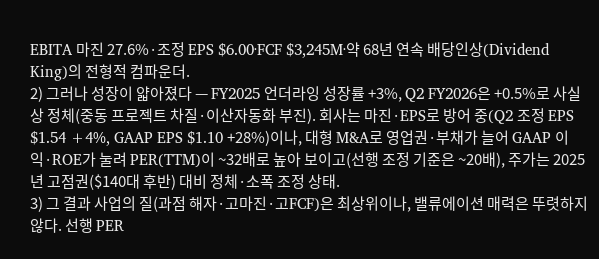EBITA 마진 27.6%·조정 EPS $6.00·FCF $3,245M·약 68년 연속 배당인상(Dividend King)의 전형적 컴파운더.
2) 그러나 성장이 얇아졌다 — FY2025 언더라잉 성장률 +3%, Q2 FY2026은 +0.5%로 사실상 정체(중동 프로젝트 차질·이산자동화 부진). 회사는 마진·EPS로 방어 중(Q2 조정 EPS $1.54 +4%, GAAP EPS $1.10 +28%)이나, 대형 M&A로 영업권·부채가 늘어 GAAP 이익·ROE가 눌려 PER(TTM)이 ~32배로 높아 보이고(선행 조정 기준은 ~20배), 주가는 2025년 고점권($140대 후반) 대비 정체·소폭 조정 상태.
3) 그 결과 사업의 질(과점 해자·고마진·고FCF)은 최상위이나, 밸류에이션 매력은 뚜렷하지 않다. 선행 PER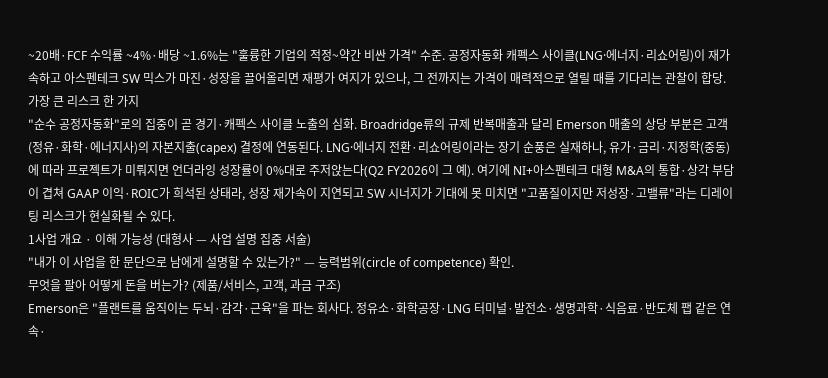~20배·FCF 수익률 ~4%·배당 ~1.6%는 "훌륭한 기업의 적정~약간 비싼 가격" 수준. 공정자동화 캐펙스 사이클(LNG·에너지·리쇼어링)이 재가속하고 아스펜테크 SW 믹스가 마진·성장을 끌어올리면 재평가 여지가 있으나, 그 전까지는 가격이 매력적으로 열릴 때를 기다리는 관찰이 합당.
가장 큰 리스크 한 가지
"순수 공정자동화"로의 집중이 곧 경기·캐펙스 사이클 노출의 심화. Broadridge류의 규제 반복매출과 달리 Emerson 매출의 상당 부분은 고객(정유·화학·에너지사)의 자본지출(capex) 결정에 연동된다. LNG·에너지 전환·리쇼어링이라는 장기 순풍은 실재하나, 유가·금리·지정학(중동)에 따라 프로젝트가 미뤄지면 언더라잉 성장률이 0%대로 주저앉는다(Q2 FY2026이 그 예). 여기에 NI+아스펜테크 대형 M&A의 통합·상각 부담이 겹쳐 GAAP 이익·ROIC가 희석된 상태라, 성장 재가속이 지연되고 SW 시너지가 기대에 못 미치면 "고품질이지만 저성장·고밸류"라는 디레이팅 리스크가 현실화될 수 있다.
1사업 개요 · 이해 가능성 (대형사 — 사업 설명 집중 서술)
"내가 이 사업을 한 문단으로 남에게 설명할 수 있는가?" — 능력범위(circle of competence) 확인.
무엇을 팔아 어떻게 돈을 버는가? (제품/서비스, 고객, 과금 구조)
Emerson은 "플랜트를 움직이는 두뇌·감각·근육"을 파는 회사다. 정유소·화학공장·LNG 터미널·발전소·생명과학·식음료·반도체 팹 같은 연속·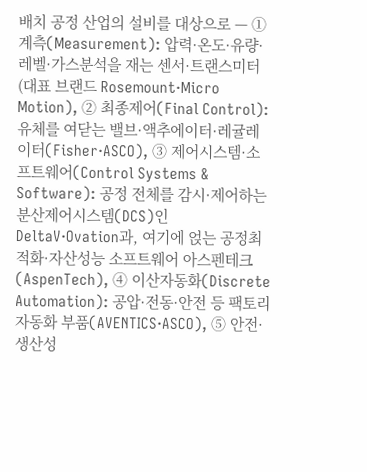배치 공정 산업의 설비를 대상으로 — ① 계측(Measurement): 압력·온도·유량·레벨·가스분석을 재는 센서·트랜스미터(대표 브랜드 Rosemount·Micro Motion), ② 최종제어(Final Control): 유체를 여닫는 밸브·액추에이터·레귤레이터(Fisher·ASCO), ③ 제어시스템·소프트웨어(Control Systems & Software): 공정 전체를 감시·제어하는 분산제어시스템(DCS)인 DeltaV·Ovation과, 여기에 얹는 공정최적화·자산성능 소프트웨어 아스펜테크(AspenTech), ④ 이산자동화(Discrete Automation): 공압·전동·안전 등 팩토리 자동화 부품(AVENTICS·ASCO), ⑤ 안전·생산성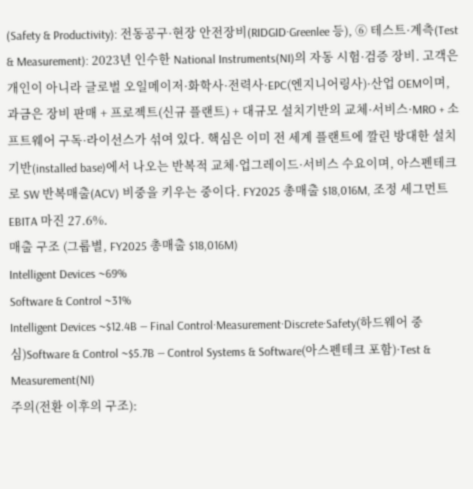(Safety & Productivity): 전동공구·현장 안전장비(RIDGID·Greenlee 등), ⑥ 테스트·계측(Test & Measurement): 2023년 인수한 National Instruments(NI)의 자동 시험·검증 장비. 고객은 개인이 아니라 글로벌 오일메이저·화학사·전력사·EPC(엔지니어링사)·산업 OEM이며, 과금은 장비 판매 + 프로젝트(신규 플랜트) + 대규모 설치기반의 교체·서비스·MRO + 소프트웨어 구독·라이선스가 섞여 있다. 핵심은 이미 전 세계 플랜트에 깔린 방대한 설치기반(installed base)에서 나오는 반복적 교체·업그레이드·서비스 수요이며, 아스펜테크로 SW 반복매출(ACV) 비중을 키우는 중이다. FY2025 총매출 $18,016M, 조정 세그먼트 EBITA 마진 27.6%.
매출 구조 (그룹별, FY2025 총매출 $18,016M)
Intelligent Devices ~69%
Software & Control ~31%
Intelligent Devices ~$12.4B — Final Control·Measurement·Discrete·Safety(하드웨어 중심)Software & Control ~$5.7B — Control Systems & Software(아스펜테크 포함)·Test & Measurement(NI)
주의(전환 이후의 구조):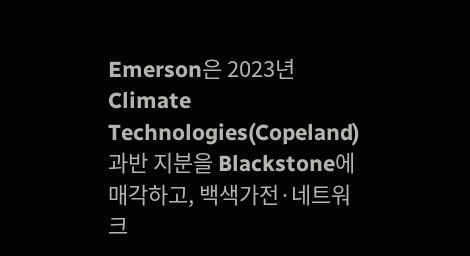Emerson은 2023년 Climate Technologies(Copeland) 과반 지분을 Blackstone에 매각하고, 백색가전·네트워크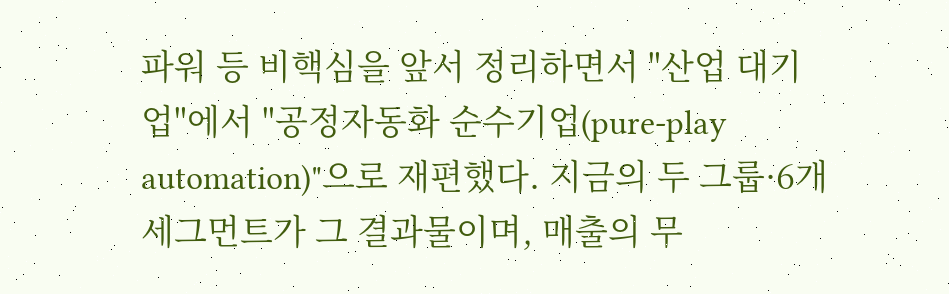파워 등 비핵심을 앞서 정리하면서 "산업 대기업"에서 "공정자동화 순수기업(pure-play automation)"으로 재편했다. 지금의 두 그룹·6개 세그먼트가 그 결과물이며, 매출의 무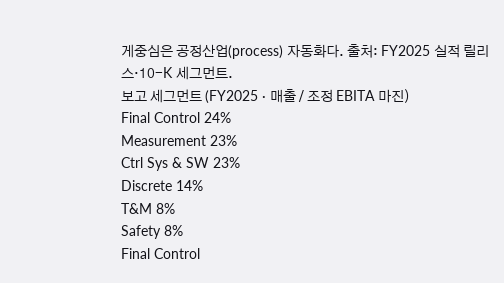게중심은 공정산업(process) 자동화다. 출처: FY2025 실적 릴리스·10-K 세그먼트.
보고 세그먼트 (FY2025 · 매출 / 조정 EBITA 마진)
Final Control 24%
Measurement 23%
Ctrl Sys & SW 23%
Discrete 14%
T&M 8%
Safety 8%
Final Control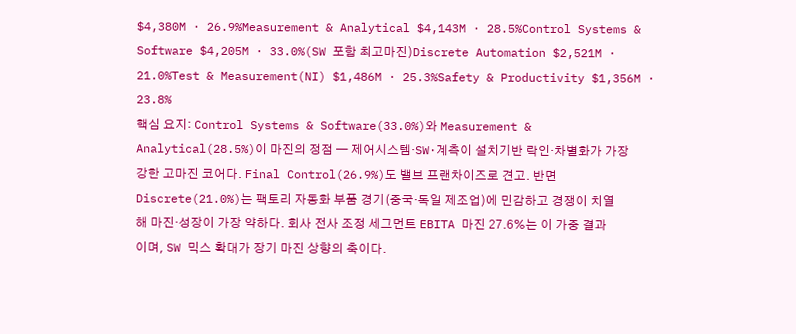$4,380M · 26.9%Measurement & Analytical $4,143M · 28.5%Control Systems & Software $4,205M · 33.0%(SW 포함 최고마진)Discrete Automation $2,521M · 21.0%Test & Measurement(NI) $1,486M · 25.3%Safety & Productivity $1,356M · 23.8%
핵심 요지: Control Systems & Software(33.0%)와 Measurement & Analytical(28.5%)이 마진의 정점 — 제어시스템·SW·계측이 설치기반 락인·차별화가 가장 강한 고마진 코어다. Final Control(26.9%)도 밸브 프랜차이즈로 견고. 반면 Discrete(21.0%)는 팩토리 자동화 부품 경기(중국·독일 제조업)에 민감하고 경쟁이 치열해 마진·성장이 가장 약하다. 회사 전사 조정 세그먼트 EBITA 마진 27.6%는 이 가중 결과이며, SW 믹스 확대가 장기 마진 상향의 축이다.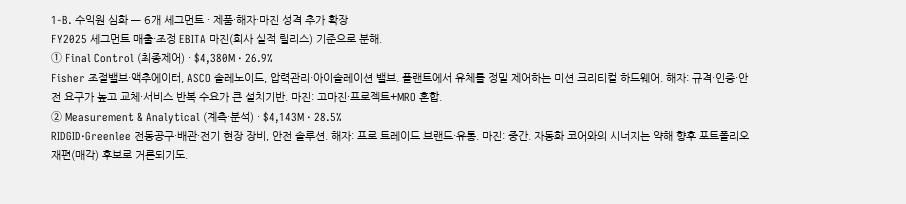1-B. 수익원 심화 — 6개 세그먼트 · 제품·해자·마진 성격 추가 확장
FY2025 세그먼트 매출·조정 EBITA 마진(회사 실적 릴리스) 기준으로 분해.
① Final Control (최종제어) · $4,380M · 26.9%
Fisher 조절밸브·액추에이터, ASCO 솔레노이드, 압력관리·아이솔레이션 밸브. 플랜트에서 유체를 정밀 제어하는 미션 크리티컬 하드웨어. 해자: 규격·인증·안전 요구가 높고 교체·서비스 반복 수요가 큰 설치기반. 마진: 고마진·프로젝트+MRO 혼합.
② Measurement & Analytical (계측·분석) · $4,143M · 28.5%
RIDGID·Greenlee 전동공구·배관·전기 현장 장비, 안전 솔루션. 해자: 프로 트레이드 브랜드·유통. 마진: 중간. 자동화 코어와의 시너지는 약해 향후 포트폴리오 재편(매각) 후보로 거론되기도.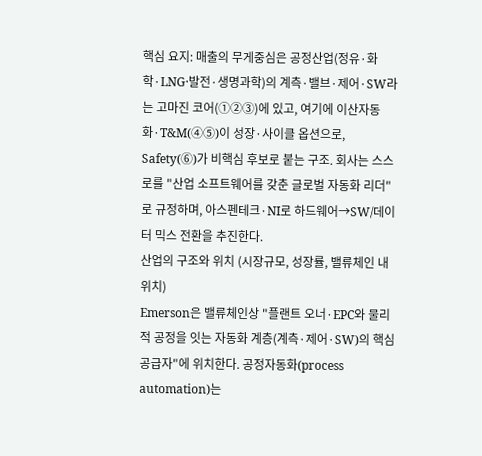핵심 요지: 매출의 무게중심은 공정산업(정유·화학·LNG·발전·생명과학)의 계측·밸브·제어·SW라는 고마진 코어(①②③)에 있고, 여기에 이산자동화·T&M(④⑤)이 성장·사이클 옵션으로, Safety(⑥)가 비핵심 후보로 붙는 구조. 회사는 스스로를 "산업 소프트웨어를 갖춘 글로벌 자동화 리더"로 규정하며, 아스펜테크·NI로 하드웨어→SW/데이터 믹스 전환을 추진한다.
산업의 구조와 위치 (시장규모, 성장률, 밸류체인 내 위치)
Emerson은 밸류체인상 "플랜트 오너·EPC와 물리적 공정을 잇는 자동화 계층(계측·제어·SW)의 핵심 공급자"에 위치한다. 공정자동화(process automation)는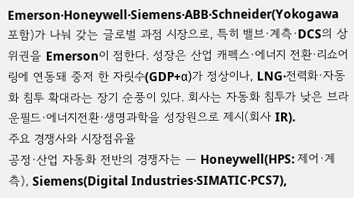Emerson·Honeywell·Siemens·ABB·Schneider(Yokogawa 포함)가 나눠 갖는 글로벌 과점 시장으로, 특히 밸브·계측·DCS의 상위권을 Emerson이 점한다. 성장은 산업 캐펙스·에너지 전환·리쇼어링에 연동돼 중저 한 자릿수(GDP+α)가 정상이나, LNG·전력화·자동화 침투 확대라는 장기 순풍이 있다. 회사는 자동화 침투가 낮은 브라운필드·에너지전환·생명과학을 성장원으로 제시(회사 IR).
주요 경쟁사와 시장점유율
공정·산업 자동화 전반의 경쟁자는 — Honeywell(HPS: 제어·계측), Siemens(Digital Industries·SIMATIC·PCS7),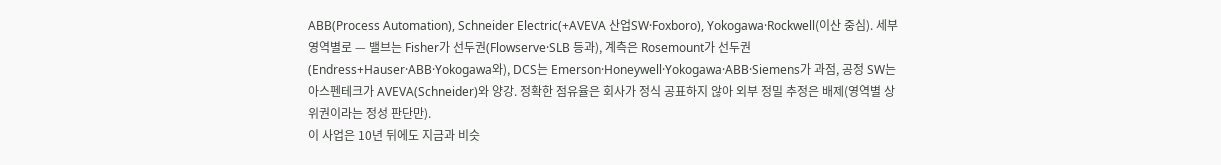ABB(Process Automation), Schneider Electric(+AVEVA 산업SW·Foxboro), Yokogawa·Rockwell(이산 중심). 세부 영역별로 — 밸브는 Fisher가 선두권(Flowserve·SLB 등과), 계측은 Rosemount가 선두권(Endress+Hauser·ABB·Yokogawa와), DCS는 Emerson·Honeywell·Yokogawa·ABB·Siemens가 과점, 공정 SW는 아스펜테크가 AVEVA(Schneider)와 양강. 정확한 점유율은 회사가 정식 공표하지 않아 외부 정밀 추정은 배제(영역별 상위권이라는 정성 판단만).
이 사업은 10년 뒤에도 지금과 비슷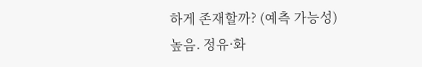하게 존재할까? (예측 가능성)
높음. 정유·화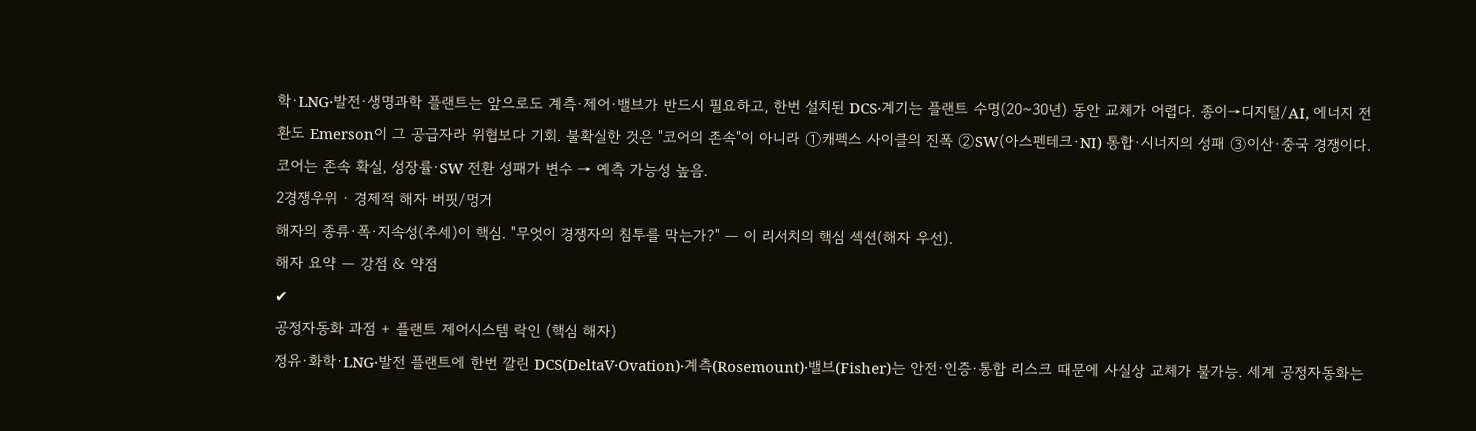학·LNG·발전·생명과학 플랜트는 앞으로도 계측·제어·밸브가 반드시 필요하고, 한번 설치된 DCS·계기는 플랜트 수명(20~30년) 동안 교체가 어렵다. 종이→디지털/AI, 에너지 전환도 Emerson이 그 공급자라 위협보다 기회. 불확실한 것은 "코어의 존속"이 아니라 ①캐펙스 사이클의 진폭 ②SW(아스펜테크·NI) 통합·시너지의 성패 ③이산·중국 경쟁이다. 코어는 존속 확실, 성장률·SW 전환 성패가 변수 → 예측 가능성 높음.
2경쟁우위 · 경제적 해자 버핏/멍거
해자의 종류·폭·지속성(추세)이 핵심. "무엇이 경쟁자의 침투를 막는가?" — 이 리서치의 핵심 섹션(해자 우선).
해자 요약 — 강점 & 약점
✔
공정자동화 과점 + 플랜트 제어시스템 락인 (핵심 해자)
정유·화학·LNG·발전 플랜트에 한번 깔린 DCS(DeltaV·Ovation)·계측(Rosemount)·밸브(Fisher)는 안전·인증·통합 리스크 때문에 사실상 교체가 불가능. 세계 공정자동화는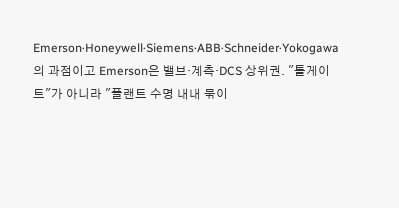Emerson·Honeywell·Siemens·ABB·Schneider·Yokogawa의 과점이고 Emerson은 밸브·계측·DCS 상위권. "톨게이트"가 아니라 "플랜트 수명 내내 묶이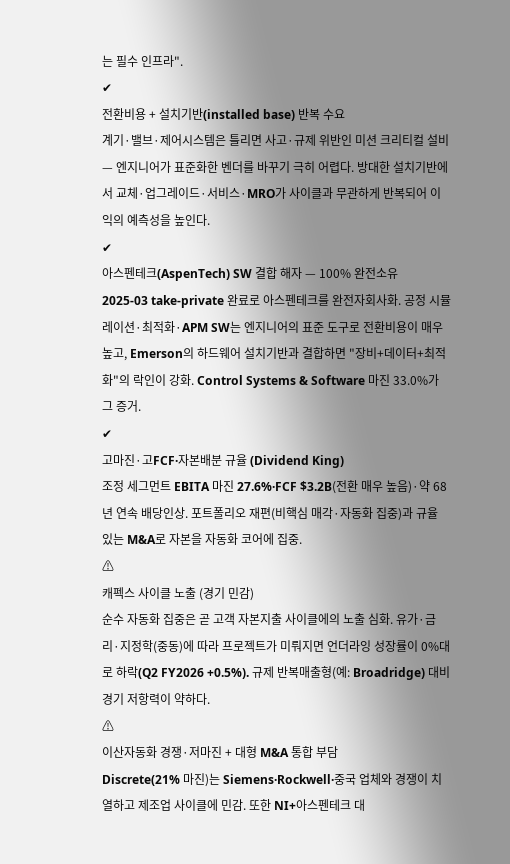는 필수 인프라".
✔
전환비용 + 설치기반(installed base) 반복 수요
계기·밸브·제어시스템은 틀리면 사고·규제 위반인 미션 크리티컬 설비 — 엔지니어가 표준화한 벤더를 바꾸기 극히 어렵다. 방대한 설치기반에서 교체·업그레이드·서비스·MRO가 사이클과 무관하게 반복되어 이익의 예측성을 높인다.
✔
아스펜테크(AspenTech) SW 결합 해자 — 100% 완전소유
2025-03 take-private 완료로 아스펜테크를 완전자회사화. 공정 시뮬레이션·최적화·APM SW는 엔지니어의 표준 도구로 전환비용이 매우 높고, Emerson의 하드웨어 설치기반과 결합하면 "장비+데이터+최적화"의 락인이 강화. Control Systems & Software 마진 33.0%가 그 증거.
✔
고마진·고FCF·자본배분 규율 (Dividend King)
조정 세그먼트 EBITA 마진 27.6%·FCF $3.2B(전환 매우 높음)·약 68년 연속 배당인상. 포트폴리오 재편(비핵심 매각·자동화 집중)과 규율 있는 M&A로 자본을 자동화 코어에 집중.
⚠
캐펙스 사이클 노출 (경기 민감)
순수 자동화 집중은 곧 고객 자본지출 사이클에의 노출 심화. 유가·금리·지정학(중동)에 따라 프로젝트가 미뤄지면 언더라잉 성장률이 0%대로 하락(Q2 FY2026 +0.5%). 규제 반복매출형(예: Broadridge) 대비 경기 저항력이 약하다.
⚠
이산자동화 경쟁·저마진 + 대형 M&A 통합 부담
Discrete(21% 마진)는 Siemens·Rockwell·중국 업체와 경쟁이 치열하고 제조업 사이클에 민감. 또한 NI+아스펜테크 대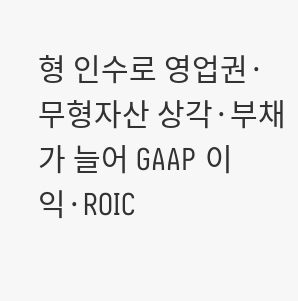형 인수로 영업권·무형자산 상각·부채가 늘어 GAAP 이익·ROIC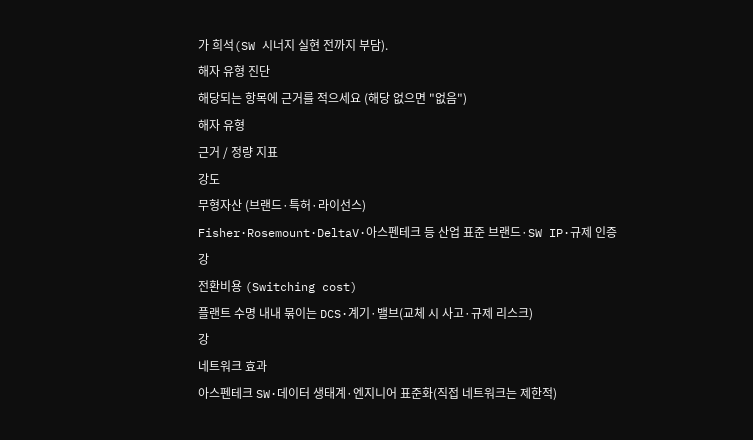가 희석(SW 시너지 실현 전까지 부담).
해자 유형 진단
해당되는 항목에 근거를 적으세요 (해당 없으면 "없음")
해자 유형
근거 / 정량 지표
강도
무형자산 (브랜드·특허·라이선스)
Fisher·Rosemount·DeltaV·아스펜테크 등 산업 표준 브랜드·SW IP·규제 인증
강
전환비용 (Switching cost)
플랜트 수명 내내 묶이는 DCS·계기·밸브(교체 시 사고·규제 리스크)
강
네트워크 효과
아스펜테크 SW·데이터 생태계·엔지니어 표준화(직접 네트워크는 제한적)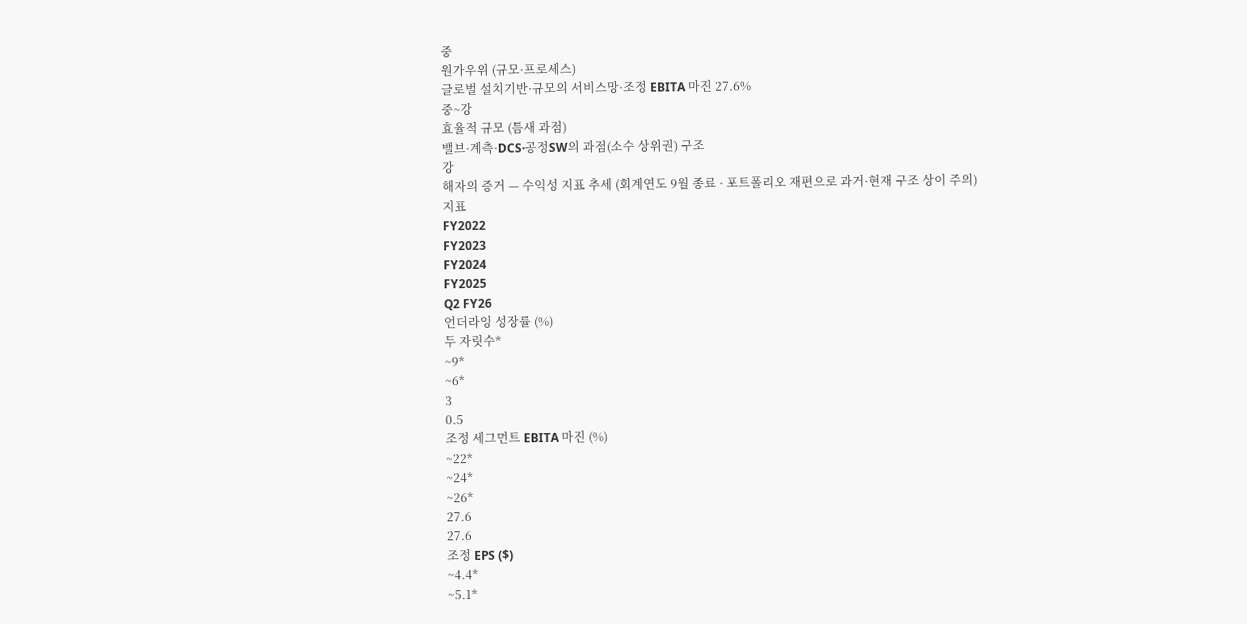중
원가우위 (규모·프로세스)
글로벌 설치기반·규모의 서비스망·조정 EBITA 마진 27.6%
중~강
효율적 규모 (틈새 과점)
밸브·계측·DCS·공정SW의 과점(소수 상위권) 구조
강
해자의 증거 — 수익성 지표 추세 (회계연도 9월 종료 · 포트폴리오 재편으로 과거·현재 구조 상이 주의)
지표
FY2022
FY2023
FY2024
FY2025
Q2 FY26
언더라잉 성장률 (%)
두 자릿수*
~9*
~6*
3
0.5
조정 세그먼트 EBITA 마진 (%)
~22*
~24*
~26*
27.6
27.6
조정 EPS ($)
~4.4*
~5.1*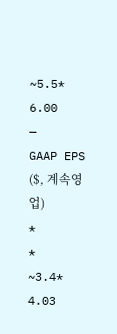~5.5*
6.00
—
GAAP EPS ($, 계속영업)
*
*
~3.4*
4.03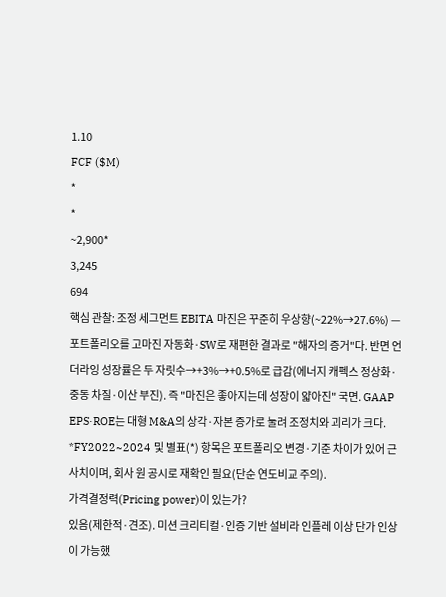1.10
FCF ($M)
*
*
~2,900*
3,245
694
핵심 관찰: 조정 세그먼트 EBITA 마진은 꾸준히 우상향(~22%→27.6%) — 포트폴리오를 고마진 자동화·SW로 재편한 결과로 "해자의 증거"다. 반면 언더라잉 성장률은 두 자릿수→+3%→+0.5%로 급감(에너지 캐펙스 정상화·중동 차질·이산 부진). 즉 "마진은 좋아지는데 성장이 얇아진" 국면. GAAP EPS·ROE는 대형 M&A의 상각·자본 증가로 눌려 조정치와 괴리가 크다. *FY2022~2024 및 별표(*) 항목은 포트폴리오 변경·기준 차이가 있어 근사치이며, 회사 원 공시로 재확인 필요(단순 연도비교 주의).
가격결정력(Pricing power)이 있는가?
있음(제한적·견조). 미션 크리티컬·인증 기반 설비라 인플레 이상 단가 인상이 가능했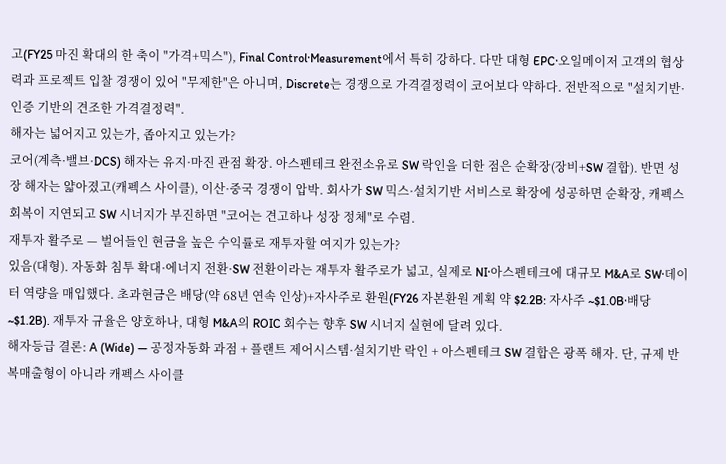고(FY25 마진 확대의 한 축이 "가격+믹스"), Final Control·Measurement에서 특히 강하다. 다만 대형 EPC·오일메이저 고객의 협상력과 프로젝트 입찰 경쟁이 있어 "무제한"은 아니며, Discrete는 경쟁으로 가격결정력이 코어보다 약하다. 전반적으로 "설치기반·인증 기반의 견조한 가격결정력".
해자는 넓어지고 있는가, 좁아지고 있는가?
코어(계측·밸브·DCS) 해자는 유지·마진 관점 확장. 아스펜테크 완전소유로 SW 락인을 더한 점은 순확장(장비+SW 결합). 반면 성장 해자는 얇아졌고(캐펙스 사이클), 이산·중국 경쟁이 압박. 회사가 SW 믹스·설치기반 서비스로 확장에 성공하면 순확장, 캐펙스 회복이 지연되고 SW 시너지가 부진하면 "코어는 견고하나 성장 정체"로 수렴.
재투자 활주로 — 벌어들인 현금을 높은 수익률로 재투자할 여지가 있는가?
있음(대형). 자동화 침투 확대·에너지 전환·SW 전환이라는 재투자 활주로가 넓고, 실제로 NI·아스펜테크에 대규모 M&A로 SW·데이터 역량을 매입했다. 초과현금은 배당(약 68년 연속 인상)+자사주로 환원(FY26 자본환원 계획 약 $2.2B: 자사주 ~$1.0B·배당 ~$1.2B). 재투자 규율은 양호하나, 대형 M&A의 ROIC 회수는 향후 SW 시너지 실현에 달려 있다.
해자등급 결론: A (Wide) — 공정자동화 과점 + 플랜트 제어시스템·설치기반 락인 + 아스펜테크 SW 결합은 광폭 해자. 단, 규제 반복매출형이 아니라 캐펙스 사이클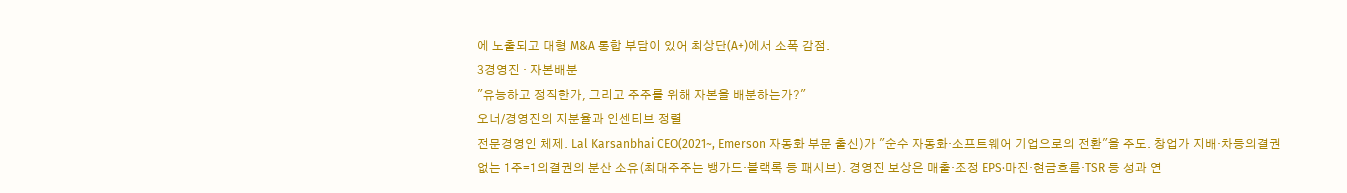에 노출되고 대형 M&A 통합 부담이 있어 최상단(A+)에서 소폭 감점.
3경영진 · 자본배분
"유능하고 정직한가, 그리고 주주를 위해 자본을 배분하는가?"
오너/경영진의 지분율과 인센티브 정렬
전문경영인 체제. Lal Karsanbhai CEO(2021~, Emerson 자동화 부문 출신)가 "순수 자동화·소프트웨어 기업으로의 전환"을 주도. 창업가 지배·차등의결권 없는 1주=1의결권의 분산 소유(최대주주는 뱅가드·블랙록 등 패시브). 경영진 보상은 매출·조정 EPS·마진·현금흐름·TSR 등 성과 연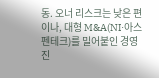동. 오너 리스크는 낮은 편이나, 대형 M&A(NI·아스펜테크)를 밀어붙인 경영진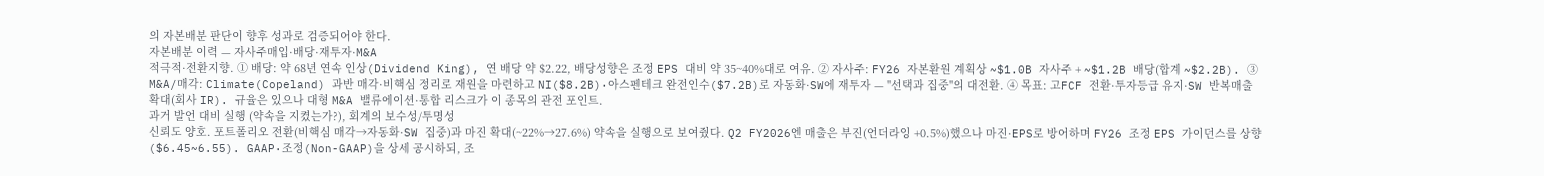의 자본배분 판단이 향후 성과로 검증되어야 한다.
자본배분 이력 — 자사주매입·배당·재투자·M&A
적극적·전환지향. ① 배당: 약 68년 연속 인상(Dividend King), 연 배당 약 $2.22, 배당성향은 조정 EPS 대비 약 35~40%대로 여유. ② 자사주: FY26 자본환원 계획상 ~$1.0B 자사주 + ~$1.2B 배당(합계 ~$2.2B). ③ M&A/매각: Climate(Copeland) 과반 매각·비핵심 정리로 재원을 마련하고 NI($8.2B)·아스펜테크 완전인수($7.2B)로 자동화·SW에 재투자 — "선택과 집중"의 대전환. ④ 목표: 고FCF 전환·투자등급 유지·SW 반복매출 확대(회사 IR). 규율은 있으나 대형 M&A 밸류에이션·통합 리스크가 이 종목의 관전 포인트.
과거 발언 대비 실행 (약속을 지켰는가?), 회계의 보수성/투명성
신뢰도 양호. 포트폴리오 전환(비핵심 매각→자동화·SW 집중)과 마진 확대(~22%→27.6%) 약속을 실행으로 보여줬다. Q2 FY2026엔 매출은 부진(언더라잉 +0.5%)했으나 마진·EPS로 방어하며 FY26 조정 EPS 가이던스를 상향($6.45~6.55). GAAP·조정(Non-GAAP)을 상세 공시하되, 조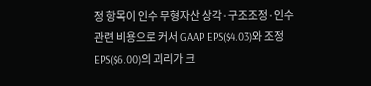정 항목이 인수 무형자산 상각·구조조정·인수 관련 비용으로 커서 GAAP EPS($4.03)와 조정 EPS($6.00)의 괴리가 크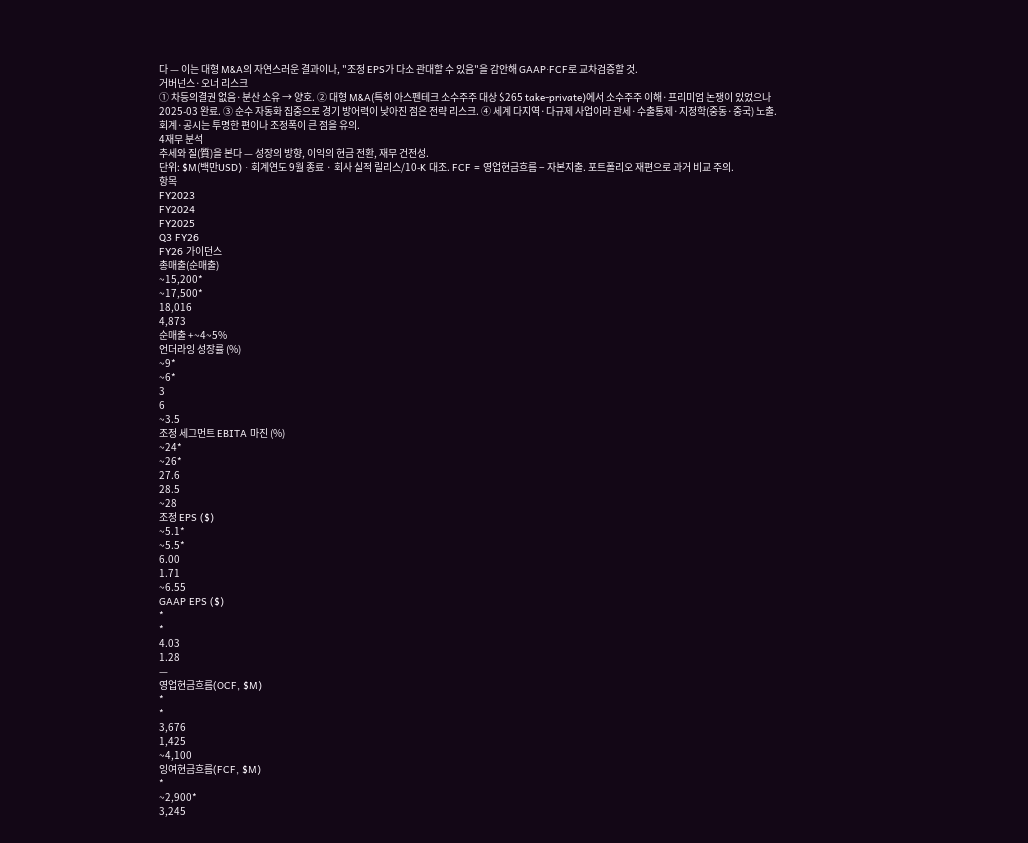다 — 이는 대형 M&A의 자연스러운 결과이나, "조정 EPS가 다소 관대할 수 있음"을 감안해 GAAP·FCF로 교차검증할 것.
거버넌스·오너 리스크
① 차등의결권 없음·분산 소유 → 양호. ② 대형 M&A(특히 아스펜테크 소수주주 대상 $265 take-private)에서 소수주주 이해·프리미엄 논쟁이 있었으나 2025-03 완료. ③ 순수 자동화 집중으로 경기 방어력이 낮아진 점은 전략 리스크. ④ 세계 다지역·다규제 사업이라 관세·수출통제·지정학(중동·중국) 노출. 회계·공시는 투명한 편이나 조정폭이 큰 점을 유의.
4재무 분석
추세와 질(質)을 본다 — 성장의 방향, 이익의 현금 전환, 재무 건전성.
단위: $M(백만USD) · 회계연도 9월 종료 · 회사 실적 릴리스/10-K 대조. FCF = 영업현금흐름 − 자본지출. 포트폴리오 재편으로 과거 비교 주의.
항목
FY2023
FY2024
FY2025
Q3 FY26
FY26 가이던스
총매출(순매출)
~15,200*
~17,500*
18,016
4,873
순매출 +~4~5%
언더라잉 성장률 (%)
~9*
~6*
3
6
~3.5
조정 세그먼트 EBITA 마진 (%)
~24*
~26*
27.6
28.5
~28
조정 EPS ($)
~5.1*
~5.5*
6.00
1.71
~6.55
GAAP EPS ($)
*
*
4.03
1.28
—
영업현금흐름(OCF, $M)
*
*
3,676
1,425
~4,100
잉여현금흐름(FCF, $M)
*
~2,900*
3,245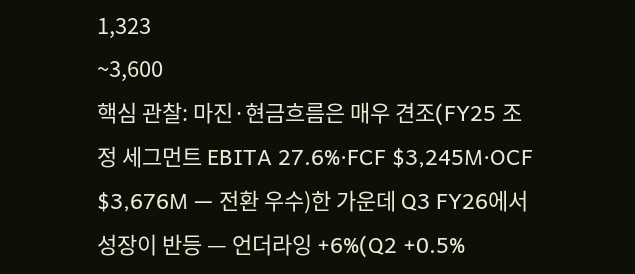1,323
~3,600
핵심 관찰: 마진·현금흐름은 매우 견조(FY25 조정 세그먼트 EBITA 27.6%·FCF $3,245M·OCF $3,676M — 전환 우수)한 가운데 Q3 FY26에서 성장이 반등 — 언더라잉 +6%(Q2 +0.5%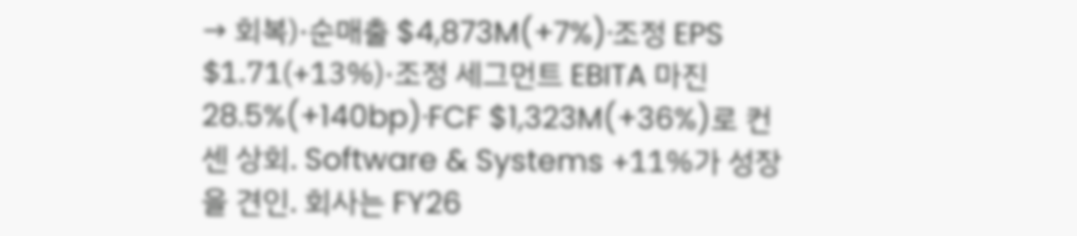→ 회복)·순매출 $4,873M(+7%)·조정 EPS $1.71(+13%)·조정 세그먼트 EBITA 마진 28.5%(+140bp)·FCF $1,323M(+36%)로 컨센 상회. Software & Systems +11%가 성장을 견인. 회사는 FY26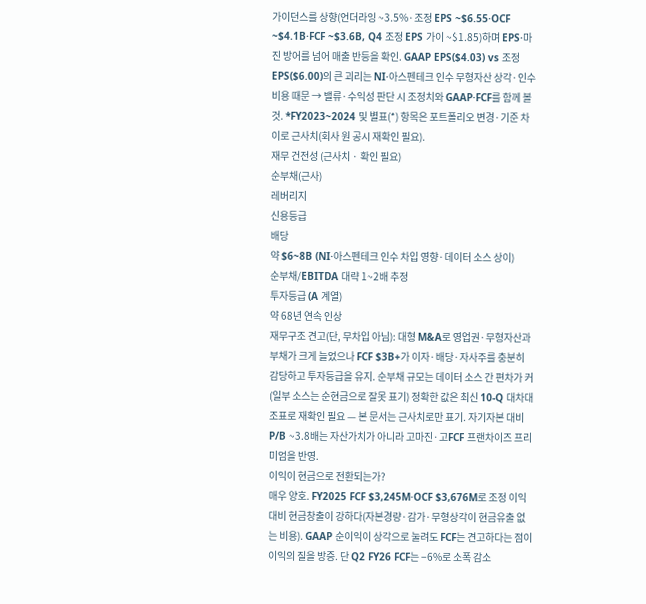가이던스를 상향(언더라잉 ~3.5%·조정 EPS ~$6.55·OCF ~$4.1B·FCF ~$3.6B, Q4 조정 EPS 가이 ~$1.85)하며 EPS·마진 방어를 넘어 매출 반등을 확인. GAAP EPS($4.03) vs 조정 EPS($6.00)의 큰 괴리는 NI·아스펜테크 인수 무형자산 상각·인수비용 때문 → 밸류·수익성 판단 시 조정치와 GAAP·FCF를 함께 볼 것. *FY2023~2024 및 별표(*) 항목은 포트폴리오 변경·기준 차이로 근사치(회사 원 공시 재확인 필요).
재무 건전성 (근사치 · 확인 필요)
순부채(근사)
레버리지
신용등급
배당
약 $6~8B (NI·아스펜테크 인수 차입 영향·데이터 소스 상이)
순부채/EBITDA 대략 1~2배 추정
투자등급 (A 계열)
약 68년 연속 인상
재무구조 견고(단, 무차입 아님): 대형 M&A로 영업권·무형자산과 부채가 크게 늘었으나 FCF $3B+가 이자·배당·자사주를 충분히 감당하고 투자등급을 유지. 순부채 규모는 데이터 소스 간 편차가 커(일부 소스는 순현금으로 잘못 표기) 정확한 값은 최신 10-Q 대차대조표로 재확인 필요 — 본 문서는 근사치로만 표기. 자기자본 대비 P/B ~3.8배는 자산가치가 아니라 고마진·고FCF 프랜차이즈 프리미엄을 반영.
이익이 현금으로 전환되는가?
매우 양호. FY2025 FCF $3,245M·OCF $3,676M로 조정 이익 대비 현금창출이 강하다(자본경량·감가·무형상각이 현금유출 없는 비용). GAAP 순이익이 상각으로 눌려도 FCF는 견고하다는 점이 이익의 질을 방증. 단 Q2 FY26 FCF는 −6%로 소폭 감소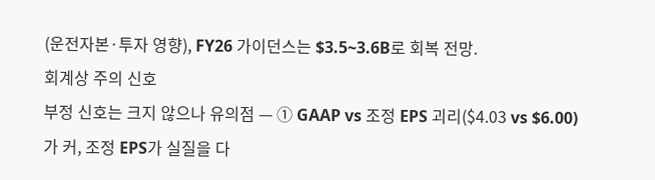(운전자본·투자 영향), FY26 가이던스는 $3.5~3.6B로 회복 전망.
회계상 주의 신호
부정 신호는 크지 않으나 유의점 — ① GAAP vs 조정 EPS 괴리($4.03 vs $6.00)가 커, 조정 EPS가 실질을 다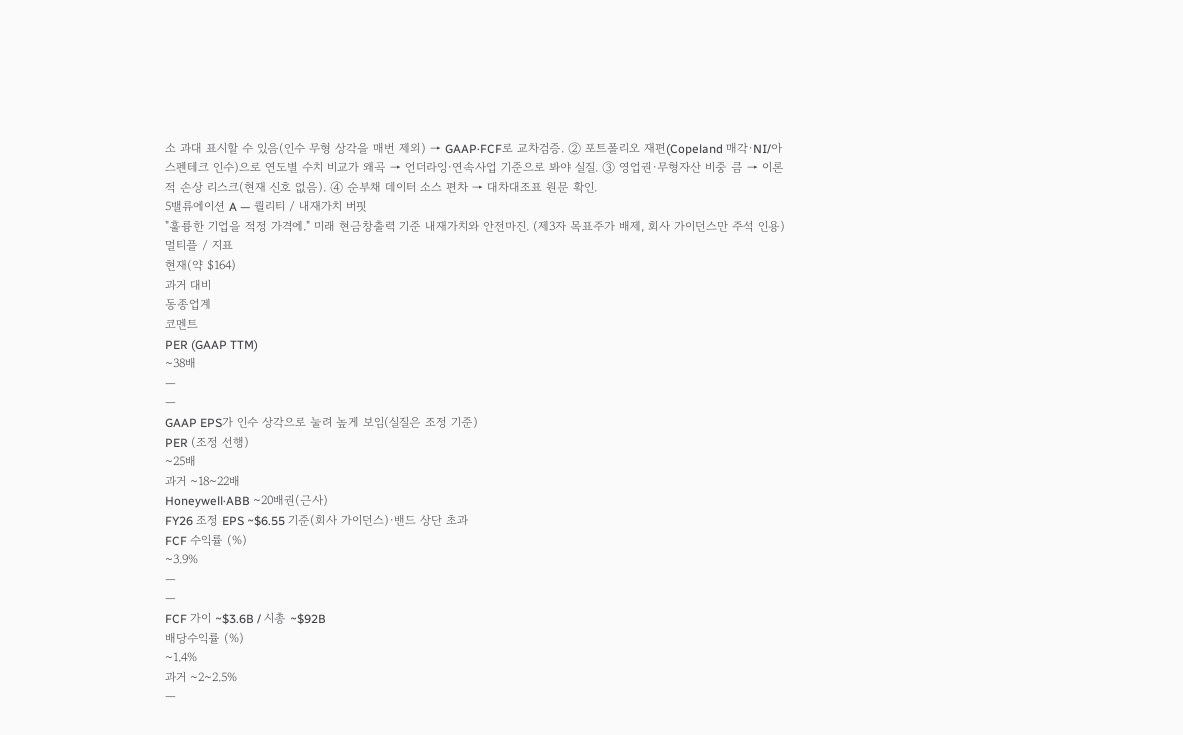소 과대 표시할 수 있음(인수 무형 상각을 매번 제외) → GAAP·FCF로 교차검증. ② 포트폴리오 재편(Copeland 매각·NI/아스펜테크 인수)으로 연도별 수치 비교가 왜곡 → 언더라잉·연속사업 기준으로 봐야 실질. ③ 영업권·무형자산 비중 큼 → 이론적 손상 리스크(현재 신호 없음). ④ 순부채 데이터 소스 편차 → 대차대조표 원문 확인.
5밸류에이션 A — 퀄리티 / 내재가치 버핏
"훌륭한 기업을 적정 가격에." 미래 현금창출력 기준 내재가치와 안전마진. (제3자 목표주가 배제, 회사 가이던스만 주석 인용)
멀티플 / 지표
현재(약 $164)
과거 대비
동종업계
코멘트
PER (GAAP TTM)
~38배
—
—
GAAP EPS가 인수 상각으로 눌려 높게 보임(실질은 조정 기준)
PER (조정 선행)
~25배
과거 ~18~22배
Honeywell·ABB ~20배권(근사)
FY26 조정 EPS ~$6.55 기준(회사 가이던스)·밴드 상단 초과
FCF 수익률 (%)
~3.9%
—
—
FCF 가이 ~$3.6B / 시총 ~$92B
배당수익률 (%)
~1.4%
과거 ~2~2.5%
—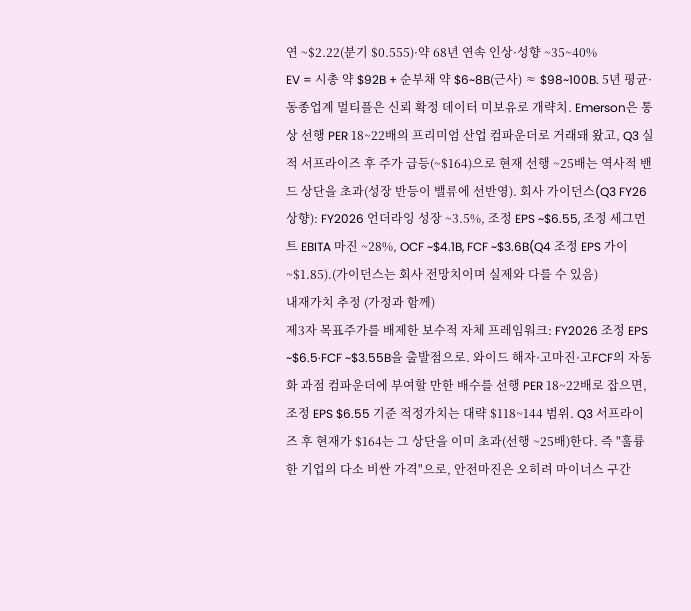연 ~$2.22(분기 $0.555)·약 68년 연속 인상·성향 ~35~40%
EV = 시총 약 $92B + 순부채 약 $6~8B(근사) ≈ $98~100B. 5년 평균·동종업계 멀티플은 신뢰 확정 데이터 미보유로 개략치. Emerson은 통상 선행 PER 18~22배의 프리미엄 산업 컴파운더로 거래돼 왔고, Q3 실적 서프라이즈 후 주가 급등(~$164)으로 현재 선행 ~25배는 역사적 밴드 상단을 초과(성장 반등이 밸류에 선반영). 회사 가이던스(Q3 FY26 상향): FY2026 언더라잉 성장 ~3.5%, 조정 EPS ~$6.55, 조정 세그먼트 EBITA 마진 ~28%, OCF ~$4.1B, FCF ~$3.6B(Q4 조정 EPS 가이 ~$1.85).(가이던스는 회사 전망치이며 실제와 다를 수 있음)
내재가치 추정 (가정과 함께)
제3자 목표주가를 배제한 보수적 자체 프레임워크: FY2026 조정 EPS ~$6.5·FCF ~$3.55B을 출발점으로. 와이드 해자·고마진·고FCF의 자동화 과점 컴파운더에 부여할 만한 배수를 선행 PER 18~22배로 잡으면, 조정 EPS $6.55 기준 적정가치는 대략 $118~144 범위. Q3 서프라이즈 후 현재가 $164는 그 상단을 이미 초과(선행 ~25배)한다. 즉 "훌륭한 기업의 다소 비싼 가격"으로, 안전마진은 오히려 마이너스 구간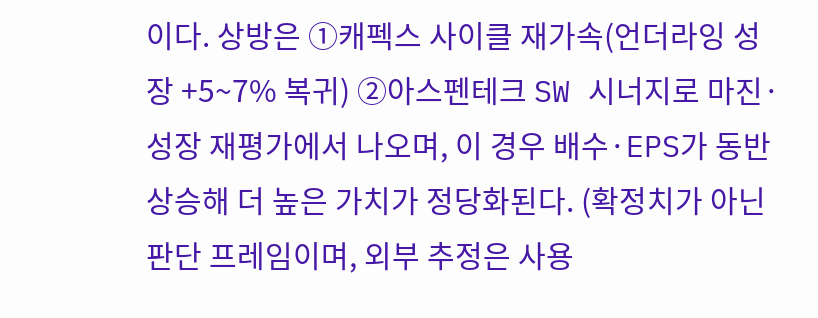이다. 상방은 ①캐펙스 사이클 재가속(언더라잉 성장 +5~7% 복귀) ②아스펜테크 SW 시너지로 마진·성장 재평가에서 나오며, 이 경우 배수·EPS가 동반 상승해 더 높은 가치가 정당화된다. (확정치가 아닌 판단 프레임이며, 외부 추정은 사용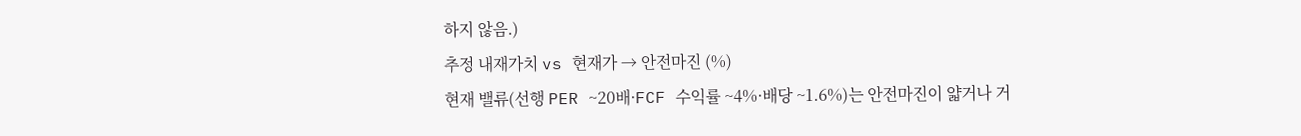하지 않음.)
추정 내재가치 vs 현재가 → 안전마진 (%)
현재 밸류(선행 PER ~20배·FCF 수익률 ~4%·배당 ~1.6%)는 안전마진이 얇거나 거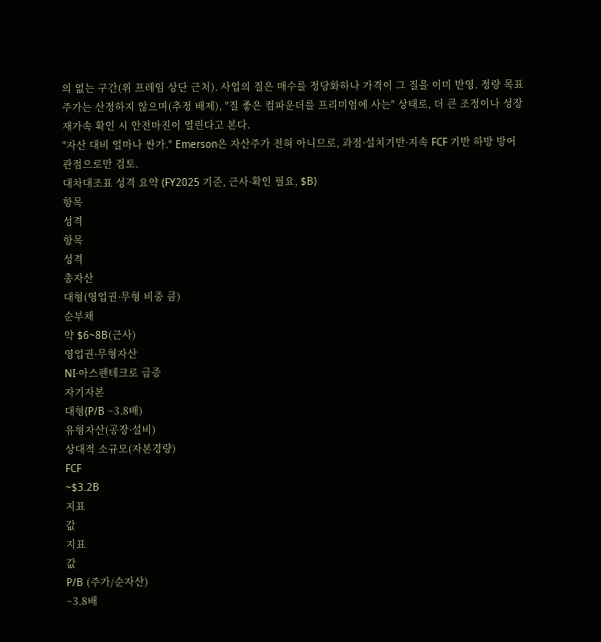의 없는 구간(위 프레임 상단 근처). 사업의 질은 매수를 정당화하나 가격이 그 질을 이미 반영. 정량 목표주가는 산정하지 않으며(추정 배제), "질 좋은 컴파운더를 프리미엄에 사는" 상태로, 더 큰 조정이나 성장 재가속 확인 시 안전마진이 열린다고 본다.
"자산 대비 얼마나 싼가." Emerson은 자산주가 전혀 아니므로, 과점·설치기반·지속 FCF 기반 하방 방어 관점으로만 검토.
대차대조표 성격 요약 (FY2025 기준, 근사·확인 필요, $B)
항목
성격
항목
성격
총자산
대형(영업권·무형 비중 큼)
순부채
약 $6~8B(근사)
영업권·무형자산
NI·아스펜테크로 급증
자기자본
대형(P/B ~3.8배)
유형자산(공장·설비)
상대적 소규모(자본경량)
FCF
~$3.2B
지표
값
지표
값
P/B (주가/순자산)
~3.8배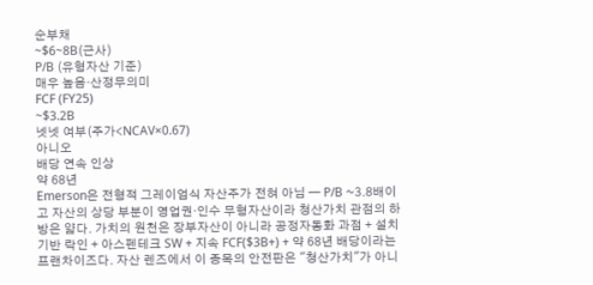순부채
~$6~8B(근사)
P/B (유형자산 기준)
매우 높음·산정무의미
FCF (FY25)
~$3.2B
넷넷 여부(주가<NCAV×0.67)
아니오
배당 연속 인상
약 68년
Emerson은 전형적 그레이엄식 자산주가 전혀 아님 — P/B ~3.8배이고 자산의 상당 부분이 영업권·인수 무형자산이라 청산가치 관점의 하방은 얇다. 가치의 원천은 장부자산이 아니라 공정자동화 과점 + 설치기반 락인 + 아스펜테크 SW + 지속 FCF($3B+) + 약 68년 배당이라는 프랜차이즈다. 자산 렌즈에서 이 종목의 안전판은 "청산가치"가 아니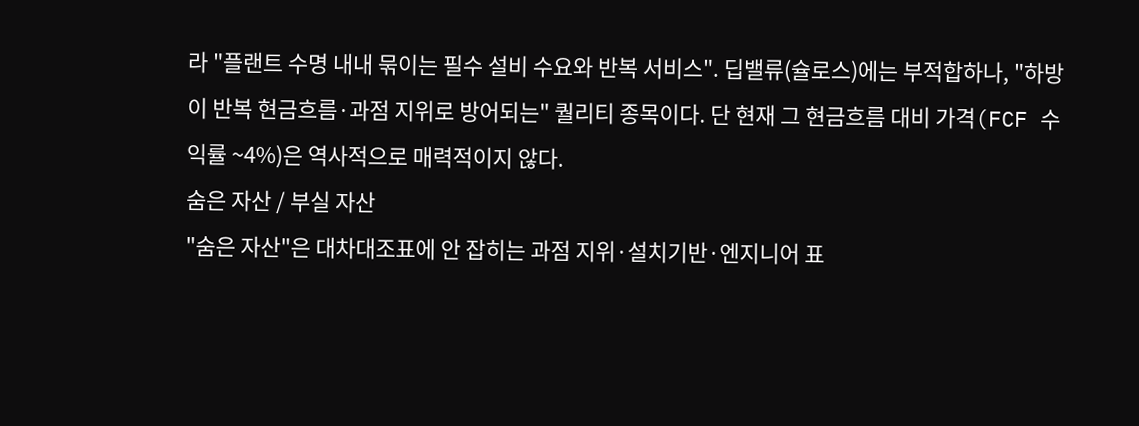라 "플랜트 수명 내내 묶이는 필수 설비 수요와 반복 서비스". 딥밸류(슐로스)에는 부적합하나, "하방이 반복 현금흐름·과점 지위로 방어되는" 퀄리티 종목이다. 단 현재 그 현금흐름 대비 가격(FCF 수익률 ~4%)은 역사적으로 매력적이지 않다.
숨은 자산 / 부실 자산
"숨은 자산"은 대차대조표에 안 잡히는 과점 지위·설치기반·엔지니어 표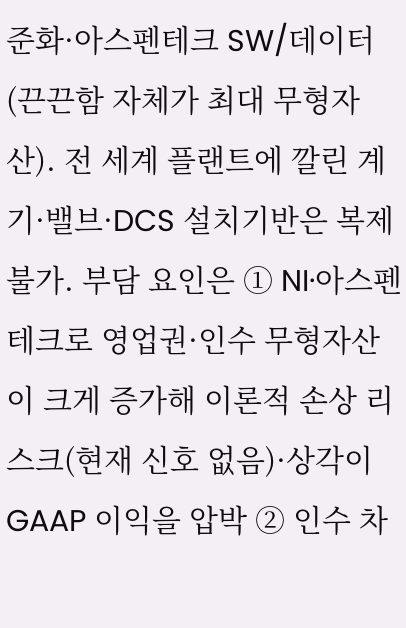준화·아스펜테크 SW/데이터(끈끈함 자체가 최대 무형자산). 전 세계 플랜트에 깔린 계기·밸브·DCS 설치기반은 복제 불가. 부담 요인은 ① NI·아스펜테크로 영업권·인수 무형자산이 크게 증가해 이론적 손상 리스크(현재 신호 없음)·상각이 GAAP 이익을 압박 ② 인수 차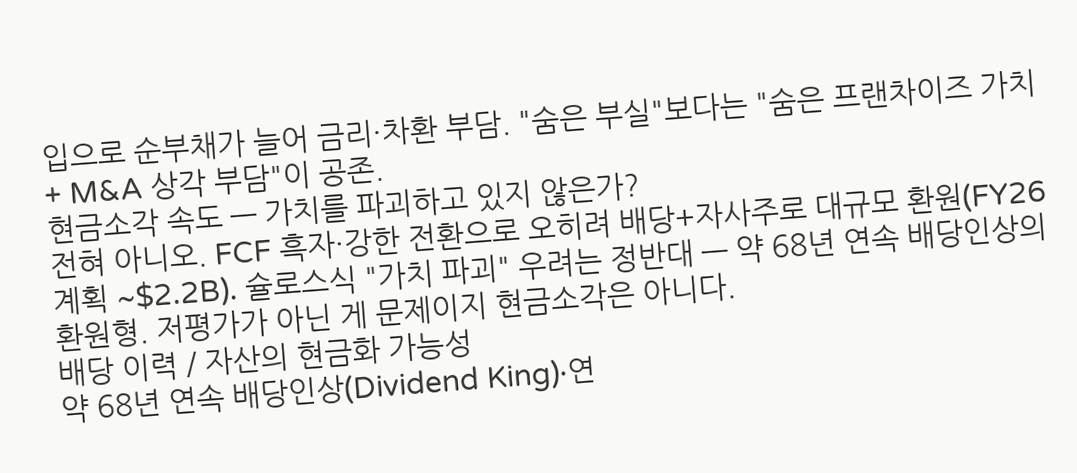입으로 순부채가 늘어 금리·차환 부담. "숨은 부실"보다는 "숨은 프랜차이즈 가치 + M&A 상각 부담"이 공존.
현금소각 속도 — 가치를 파괴하고 있지 않은가?
전혀 아니오. FCF 흑자·강한 전환으로 오히려 배당+자사주로 대규모 환원(FY26 계획 ~$2.2B). 슐로스식 "가치 파괴" 우려는 정반대 — 약 68년 연속 배당인상의 환원형. 저평가가 아닌 게 문제이지 현금소각은 아니다.
배당 이력 / 자산의 현금화 가능성
약 68년 연속 배당인상(Dividend King)·연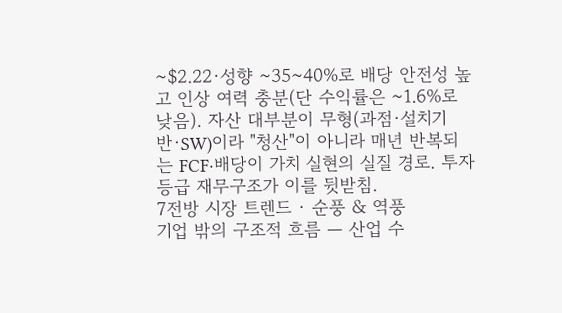~$2.22·성향 ~35~40%로 배당 안전성 높고 인상 여력 충분(단 수익률은 ~1.6%로 낮음). 자산 대부분이 무형(과점·설치기반·SW)이라 "청산"이 아니라 매년 반복되는 FCF·배당이 가치 실현의 실질 경로. 투자등급 재무구조가 이를 뒷받침.
7전방 시장 트렌드 · 순풍 & 역풍
기업 밖의 구조적 흐름 — 산업 수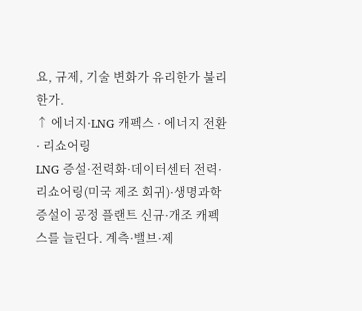요, 규제, 기술 변화가 유리한가 불리한가.
↑ 에너지·LNG 캐펙스 · 에너지 전환 · 리쇼어링
LNG 증설·전력화·데이터센터 전력·리쇼어링(미국 제조 회귀)·생명과학 증설이 공정 플랜트 신규·개조 캐펙스를 늘린다. 계측·밸브·제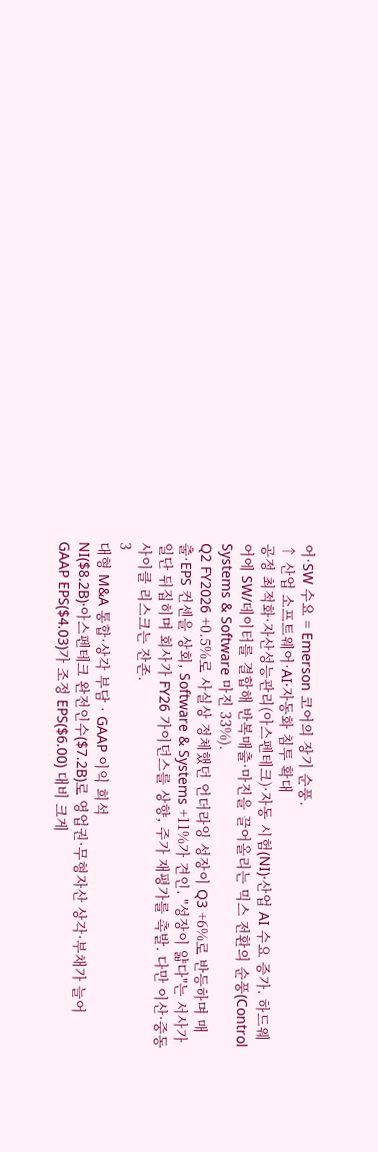어·SW 수요 = Emerson 코어의 장기 순풍.
↑ 산업 소프트웨어·AI·자동화 침투 확대
공정 최적화·자산성능관리(아스펜테크)·자동 시험(NI)·산업 AI 수요 증가. 하드웨어에 SW/데이터를 결합해 반복매출·마진을 끌어올리는 믹스 전환의 순풍(Control Systems & Software 마진 33%).
Q2 FY2026 +0.5%로 사실상 정체했던 언더라잉 성장이 Q3 +6%로 반등하며 매출·EPS 컨센을 상회, Software & Systems +11%가 견인. "성장이 얇다"는 서사가 일단 뒤집히며 회사가 FY26 가이던스를 상향, 주가 재평가를 촉발. 다만 이산·중동 사이클 리스크는 잔존.
3
대형 M&A 통합·상각 부담 · GAAP 이익 희석
NI($8.2B)·아스펜테크 완전인수($7.2B)로 영업권·무형자산 상각·부채가 늘어 GAAP EPS($4.03)가 조정 EPS($6.00) 대비 크게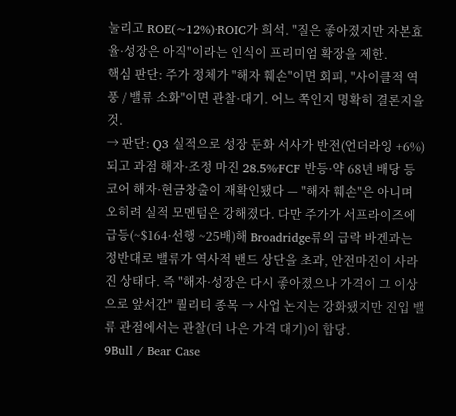눌리고 ROE(~12%)·ROIC가 희석. "질은 좋아졌지만 자본효율·성장은 아직"이라는 인식이 프리미엄 확장을 제한.
핵심 판단: 주가 정체가 "해자 훼손"이면 회피, "사이클적 역풍 / 밸류 소화"이면 관찰·대기. 어느 쪽인지 명확히 결론지을 것.
→ 판단: Q3 실적으로 성장 둔화 서사가 반전(언더라잉 +6%)되고 과점 해자·조정 마진 28.5%·FCF 반등·약 68년 배당 등 코어 해자·현금창출이 재확인됐다 — "해자 훼손"은 아니며 오히려 실적 모멘텀은 강해졌다. 다만 주가가 서프라이즈에 급등(~$164·선행 ~25배)해 Broadridge류의 급락 바겐과는 정반대로 밸류가 역사적 밴드 상단을 초과, 안전마진이 사라진 상태다. 즉 "해자·성장은 다시 좋아졌으나 가격이 그 이상으로 앞서간" 퀄리티 종목 → 사업 논지는 강화됐지만 진입 밸류 관점에서는 관찰(더 나은 가격 대기)이 합당.
9Bull / Bear Case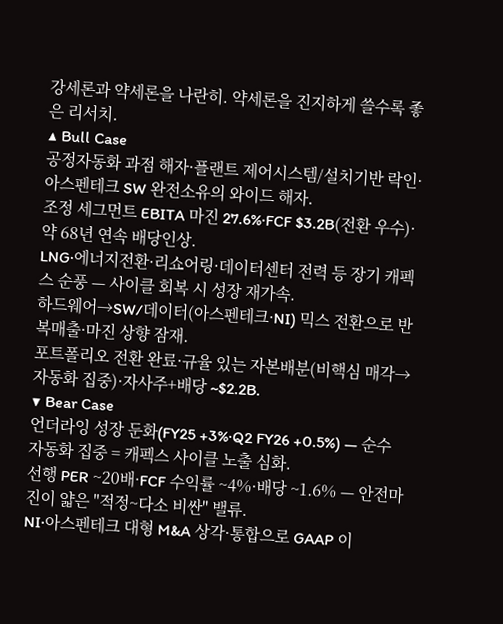강세론과 약세론을 나란히. 약세론을 진지하게 쓸수록 좋은 리서치.
▲ Bull Case
공정자동화 과점 해자·플랜트 제어시스템/설치기반 락인·아스펜테크 SW 완전소유의 와이드 해자.
조정 세그먼트 EBITA 마진 27.6%·FCF $3.2B(전환 우수)·약 68년 연속 배당인상.
LNG·에너지전환·리쇼어링·데이터센터 전력 등 장기 캐펙스 순풍 — 사이클 회복 시 성장 재가속.
하드웨어→SW/데이터(아스펜테크·NI) 믹스 전환으로 반복매출·마진 상향 잠재.
포트폴리오 전환 완료·규율 있는 자본배분(비핵심 매각→자동화 집중)·자사주+배당 ~$2.2B.
▼ Bear Case
언더라잉 성장 둔화(FY25 +3%·Q2 FY26 +0.5%) — 순수 자동화 집중 = 캐펙스 사이클 노출 심화.
선행 PER ~20배·FCF 수익률 ~4%·배당 ~1.6% — 안전마진이 얇은 "적정~다소 비싼" 밸류.
NI·아스펜테크 대형 M&A 상각·통합으로 GAAP 이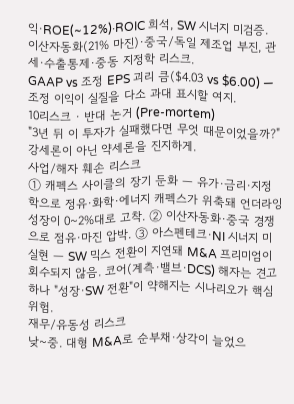익·ROE(~12%)·ROIC 희석, SW 시너지 미검증.
이산자동화(21% 마진)·중국/독일 제조업 부진, 관세·수출통제·중동 지정학 리스크.
GAAP vs 조정 EPS 괴리 큼($4.03 vs $6.00) — 조정 이익이 실질을 다소 과대 표시할 여지.
10리스크 · 반대 논거 (Pre-mortem)
"3년 뒤 이 투자가 실패했다면 무엇 때문이었을까?" 강세론이 아닌 약세론을 진지하게.
사업/해자 훼손 리스크
① 캐펙스 사이클의 장기 둔화 — 유가·금리·지정학으로 정유·화학·에너지 캐펙스가 위축돼 언더라잉 성장이 0~2%대로 고착. ② 이산자동화·중국 경쟁으로 점유·마진 압박. ③ 아스펜테크·NI 시너지 미실현 — SW 믹스 전환이 지연돼 M&A 프리미엄이 회수되지 않음. 코어(계측·밸브·DCS) 해자는 견고하나 "성장·SW 전환"이 약해지는 시나리오가 핵심 위험.
재무/유동성 리스크
낮~중. 대형 M&A로 순부채·상각이 늘었으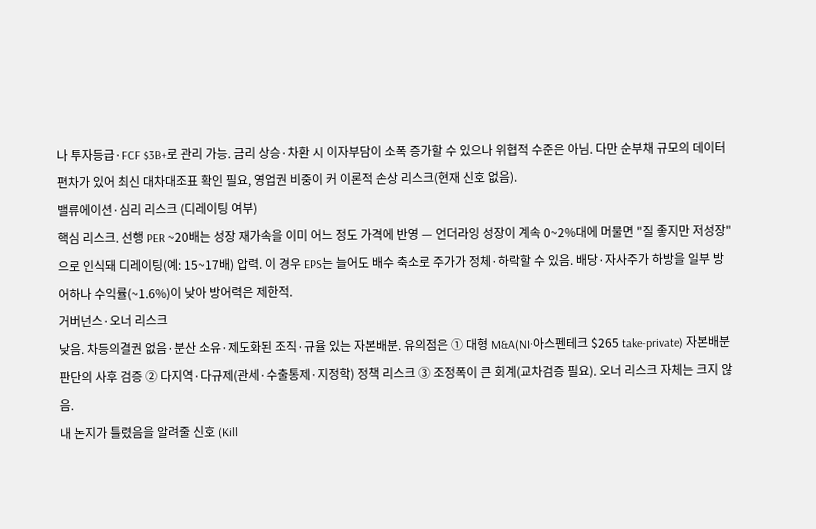나 투자등급·FCF $3B+로 관리 가능. 금리 상승·차환 시 이자부담이 소폭 증가할 수 있으나 위협적 수준은 아님. 다만 순부채 규모의 데이터 편차가 있어 최신 대차대조표 확인 필요, 영업권 비중이 커 이론적 손상 리스크(현재 신호 없음).
밸류에이션·심리 리스크 (디레이팅 여부)
핵심 리스크. 선행 PER ~20배는 성장 재가속을 이미 어느 정도 가격에 반영 — 언더라잉 성장이 계속 0~2%대에 머물면 "질 좋지만 저성장"으로 인식돼 디레이팅(예: 15~17배) 압력. 이 경우 EPS는 늘어도 배수 축소로 주가가 정체·하락할 수 있음. 배당·자사주가 하방을 일부 방어하나 수익률(~1.6%)이 낮아 방어력은 제한적.
거버넌스·오너 리스크
낮음. 차등의결권 없음·분산 소유·제도화된 조직·규율 있는 자본배분. 유의점은 ① 대형 M&A(NI·아스펜테크 $265 take-private) 자본배분 판단의 사후 검증 ② 다지역·다규제(관세·수출통제·지정학) 정책 리스크 ③ 조정폭이 큰 회계(교차검증 필요). 오너 리스크 자체는 크지 않음.
내 논지가 틀렸음을 알려줄 신호 (Kill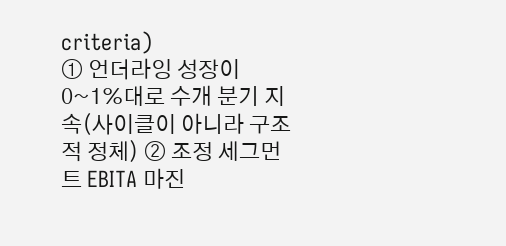criteria)
① 언더라잉 성장이 0~1%대로 수개 분기 지속(사이클이 아니라 구조적 정체) ② 조정 세그먼트 EBITA 마진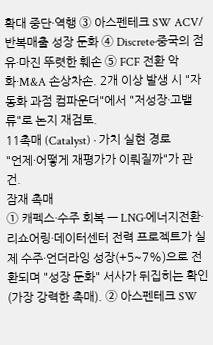확대 중단·역행 ③ 아스펜테크 SW ACV/반복매출 성장 둔화 ④ Discrete·중국의 점유·마진 뚜렷한 훼손 ⑤ FCF 전환 악화·M&A 손상차손. 2개 이상 발생 시 "자동화 과점 컴파운더"에서 "저성장·고밸류"로 논지 재검토.
11촉매 (Catalyst) · 가치 실현 경로
"언제·어떻게 재평가가 이뤄질까"가 관건.
잠재 촉매
① 캐펙스·수주 회복 — LNG·에너지전환·리쇼어링·데이터센터 전력 프로젝트가 실제 수주·언더라잉 성장(+5~7%)으로 전환되며 "성장 둔화" 서사가 뒤집히는 확인(가장 강력한 촉매). ② 아스펜테크 SW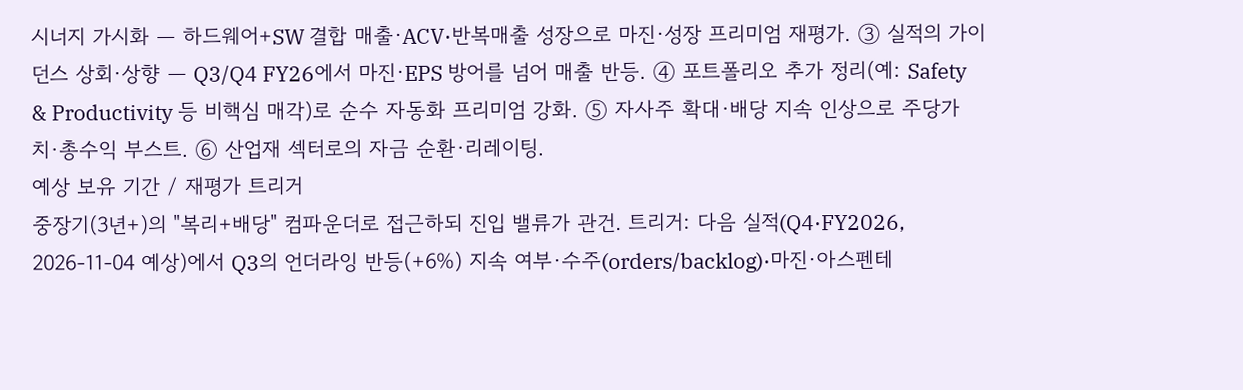시너지 가시화 — 하드웨어+SW 결합 매출·ACV·반복매출 성장으로 마진·성장 프리미엄 재평가. ③ 실적의 가이던스 상회·상향 — Q3/Q4 FY26에서 마진·EPS 방어를 넘어 매출 반등. ④ 포트폴리오 추가 정리(예: Safety & Productivity 등 비핵심 매각)로 순수 자동화 프리미엄 강화. ⑤ 자사주 확대·배당 지속 인상으로 주당가치·총수익 부스트. ⑥ 산업재 섹터로의 자금 순환·리레이팅.
예상 보유 기간 / 재평가 트리거
중장기(3년+)의 "복리+배당" 컴파운더로 접근하되 진입 밸류가 관건. 트리거: 다음 실적(Q4·FY2026, 2026-11-04 예상)에서 Q3의 언더라잉 반등(+6%) 지속 여부·수주(orders/backlog)·마진·아스펜테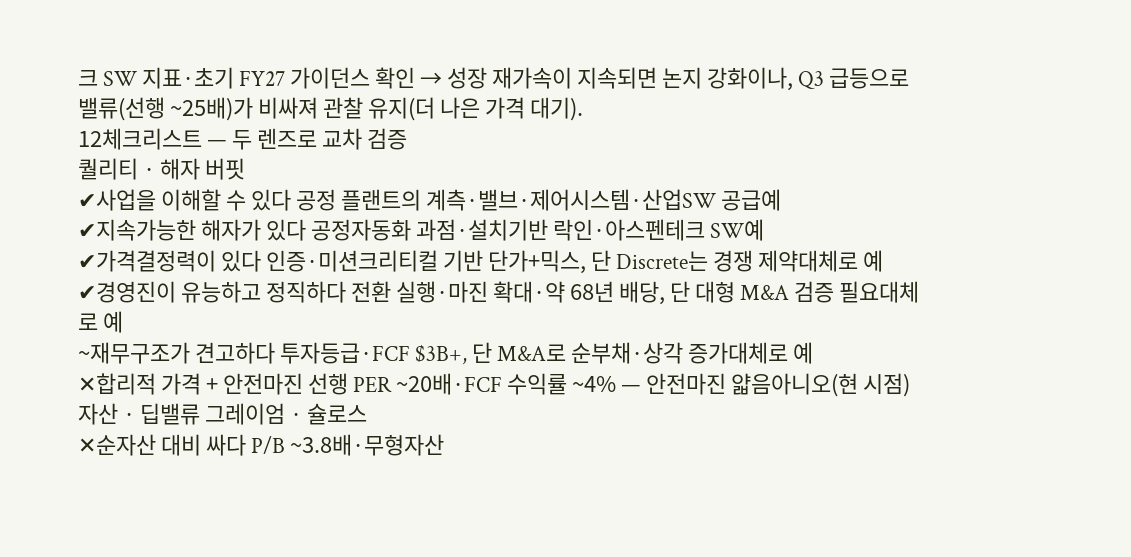크 SW 지표·초기 FY27 가이던스 확인 → 성장 재가속이 지속되면 논지 강화이나, Q3 급등으로 밸류(선행 ~25배)가 비싸져 관찰 유지(더 나은 가격 대기).
12체크리스트 — 두 렌즈로 교차 검증
퀄리티 · 해자 버핏
✔사업을 이해할 수 있다 공정 플랜트의 계측·밸브·제어시스템·산업SW 공급예
✔지속가능한 해자가 있다 공정자동화 과점·설치기반 락인·아스펜테크 SW예
✔가격결정력이 있다 인증·미션크리티컬 기반 단가+믹스, 단 Discrete는 경쟁 제약대체로 예
✔경영진이 유능하고 정직하다 전환 실행·마진 확대·약 68년 배당, 단 대형 M&A 검증 필요대체로 예
~재무구조가 견고하다 투자등급·FCF $3B+, 단 M&A로 순부채·상각 증가대체로 예
✕합리적 가격 + 안전마진 선행 PER ~20배·FCF 수익률 ~4% — 안전마진 얇음아니오(현 시점)
자산 · 딥밸류 그레이엄 · 슐로스
✕순자산 대비 싸다 P/B ~3.8배·무형자산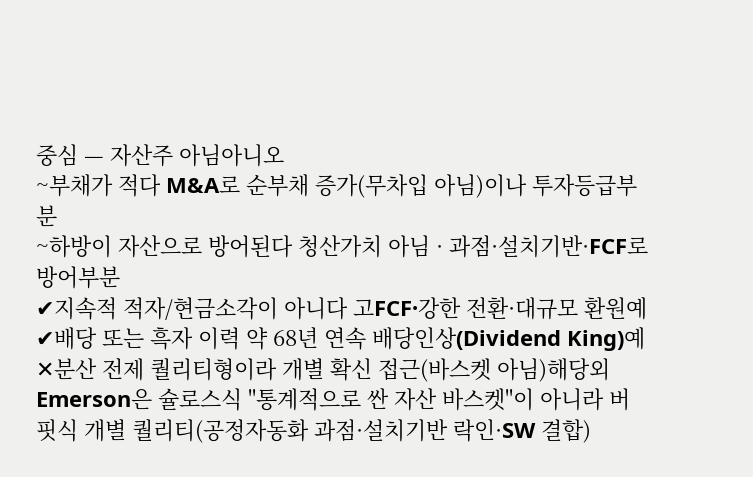중심 — 자산주 아님아니오
~부채가 적다 M&A로 순부채 증가(무차입 아님)이나 투자등급부분
~하방이 자산으로 방어된다 청산가치 아님 · 과점·설치기반·FCF로 방어부분
✔지속적 적자/현금소각이 아니다 고FCF·강한 전환·대규모 환원예
✔배당 또는 흑자 이력 약 68년 연속 배당인상(Dividend King)예
✕분산 전제 퀄리티형이라 개별 확신 접근(바스켓 아님)해당외
Emerson은 슐로스식 "통계적으로 싼 자산 바스켓"이 아니라 버핏식 개별 퀄리티(공정자동화 과점·설치기반 락인·SW 결합)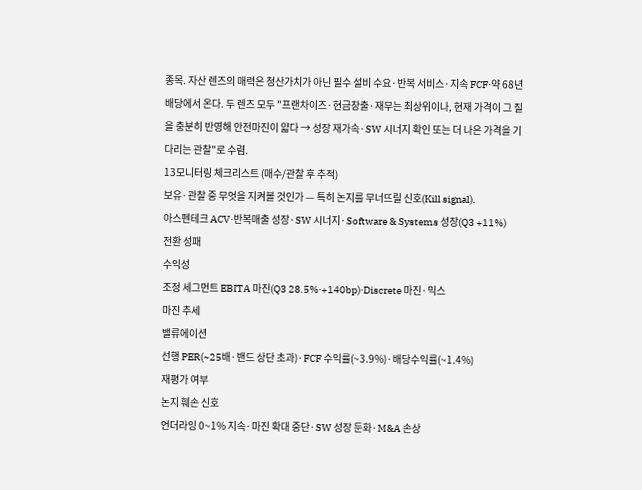종목. 자산 렌즈의 매력은 청산가치가 아닌 필수 설비 수요·반복 서비스·지속 FCF·약 68년 배당에서 온다. 두 렌즈 모두 "프랜차이즈·현금창출·재무는 최상위이나, 현재 가격이 그 질을 충분히 반영해 안전마진이 얇다 → 성장 재가속·SW 시너지 확인 또는 더 나은 가격을 기다리는 관찰"로 수렴.
13모니터링 체크리스트 (매수/관찰 후 추적)
보유·관찰 중 무엇을 지켜볼 것인가 — 특히 논지를 무너뜨릴 신호(Kill signal).
아스펜테크 ACV·반복매출 성장·SW 시너지·Software & Systems 성장(Q3 +11%)
전환 성패
수익성
조정 세그먼트 EBITA 마진(Q3 28.5%·+140bp)·Discrete 마진·믹스
마진 추세
밸류에이션
선행 PER(~25배·밴드 상단 초과)·FCF 수익률(~3.9%)·배당수익률(~1.4%)
재평가 여부
논지 훼손 신호
언더라잉 0~1% 지속·마진 확대 중단·SW 성장 둔화·M&A 손상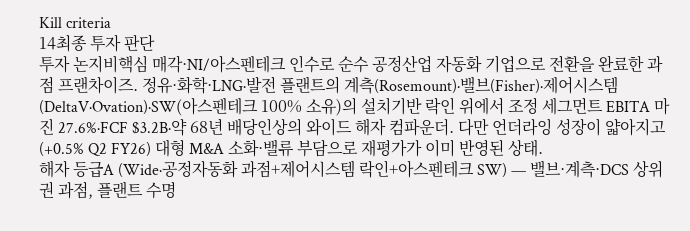Kill criteria
14최종 투자 판단
투자 논지비핵심 매각·NI/아스펜테크 인수로 순수 공정산업 자동화 기업으로 전환을 완료한 과점 프랜차이즈. 정유·화학·LNG·발전 플랜트의 계측(Rosemount)·밸브(Fisher)·제어시스템(DeltaV·Ovation)·SW(아스펜테크 100% 소유)의 설치기반 락인 위에서 조정 세그먼트 EBITA 마진 27.6%·FCF $3.2B·약 68년 배당인상의 와이드 해자 컴파운더. 다만 언더라잉 성장이 얇아지고(+0.5% Q2 FY26) 대형 M&A 소화·밸류 부담으로 재평가가 이미 반영된 상태.
해자 등급A (Wide·공정자동화 과점+제어시스템 락인+아스펜테크 SW) — 밸브·계측·DCS 상위권 과점, 플랜트 수명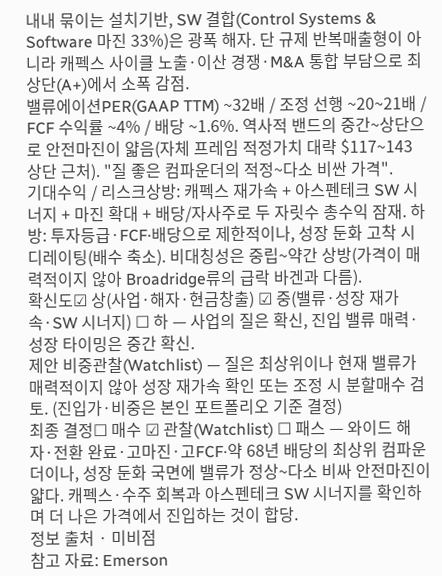내내 묶이는 설치기반, SW 결합(Control Systems & Software 마진 33%)은 광폭 해자. 단 규제 반복매출형이 아니라 캐펙스 사이클 노출·이산 경쟁·M&A 통합 부담으로 최상단(A+)에서 소폭 감점.
밸류에이션PER(GAAP TTM) ~32배 / 조정 선행 ~20~21배 / FCF 수익률 ~4% / 배당 ~1.6%. 역사적 밴드의 중간~상단으로 안전마진이 얇음(자체 프레임 적정가치 대략 $117~143 상단 근처). "질 좋은 컴파운더의 적정~다소 비싼 가격".
기대수익 / 리스크상방: 캐펙스 재가속 + 아스펜테크 SW 시너지 + 마진 확대 + 배당/자사주로 두 자릿수 총수익 잠재. 하방: 투자등급·FCF·배당으로 제한적이나, 성장 둔화 고착 시 디레이팅(배수 축소). 비대칭성은 중립~약간 상방(가격이 매력적이지 않아 Broadridge류의 급락 바겐과 다름).
확신도☑ 상(사업·해자·현금창출) ☑ 중(밸류·성장 재가속·SW 시너지) ☐ 하 — 사업의 질은 확신, 진입 밸류 매력·성장 타이밍은 중간 확신.
제안 비중관찰(Watchlist) — 질은 최상위이나 현재 밸류가 매력적이지 않아 성장 재가속 확인 또는 조정 시 분할매수 검토. (진입가·비중은 본인 포트폴리오 기준 결정)
최종 결정☐ 매수 ☑ 관찰(Watchlist) ☐ 패스 — 와이드 해자·전환 완료·고마진·고FCF·약 68년 배당의 최상위 컴파운더이나, 성장 둔화 국면에 밸류가 정상~다소 비싸 안전마진이 얇다. 캐펙스·수주 회복과 아스펜테크 SW 시너지를 확인하며 더 나은 가격에서 진입하는 것이 합당.
정보 출처 · 미비점
참고 자료: Emerson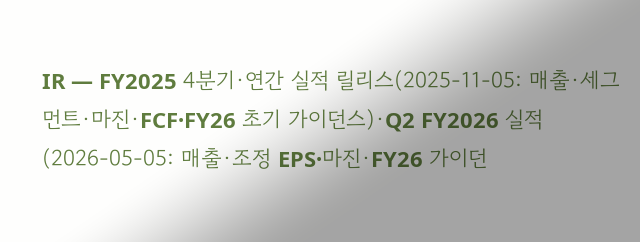IR — FY2025 4분기·연간 실적 릴리스(2025-11-05: 매출·세그먼트·마진·FCF·FY26 초기 가이던스)·Q2 FY2026 실적(2026-05-05: 매출·조정 EPS·마진·FY26 가이던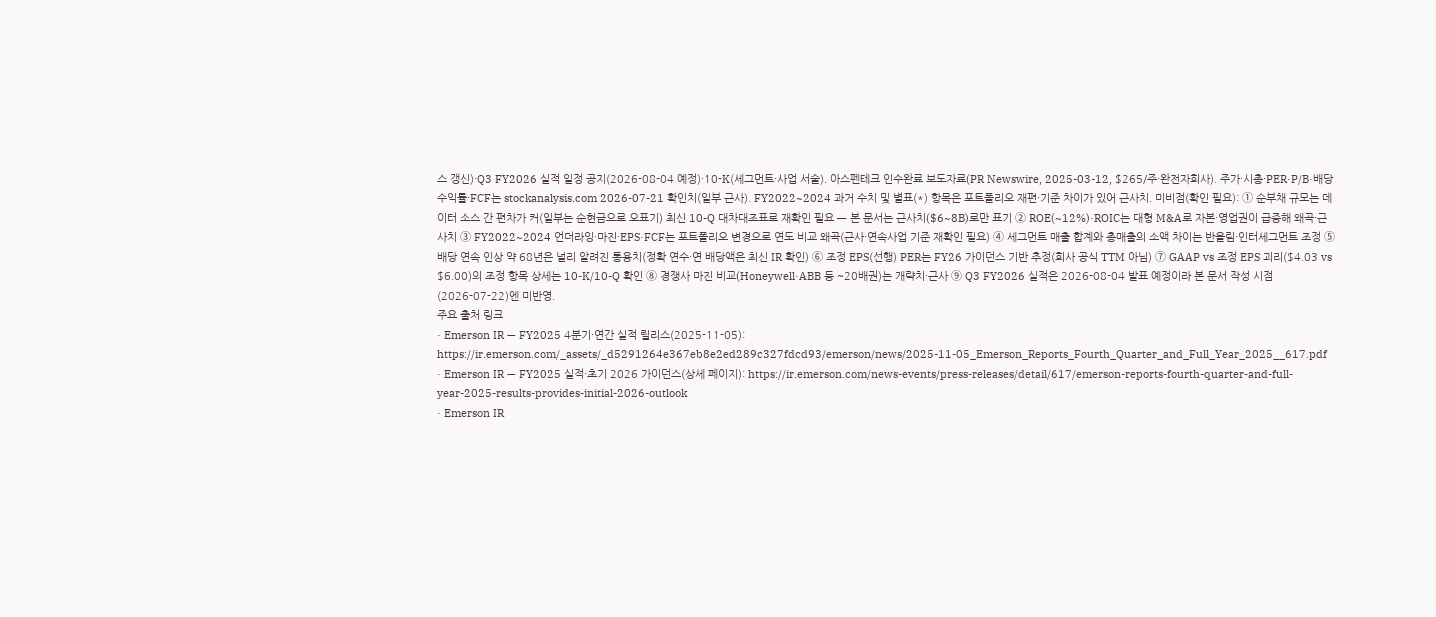스 갱신)·Q3 FY2026 실적 일정 공지(2026-08-04 예정)·10-K(세그먼트·사업 서술). 아스펜테크 인수완료 보도자료(PR Newswire, 2025-03-12, $265/주·완전자회사). 주가·시총·PER·P/B·배당수익률·FCF는 stockanalysis.com 2026-07-21 확인치(일부 근사). FY2022~2024 과거 수치 및 별표(*) 항목은 포트폴리오 재편·기준 차이가 있어 근사치. 미비점(확인 필요): ① 순부채 규모는 데이터 소스 간 편차가 커(일부는 순현금으로 오표기) 최신 10-Q 대차대조표로 재확인 필요 — 본 문서는 근사치($6~8B)로만 표기 ② ROE(~12%)·ROIC는 대형 M&A로 자본·영업권이 급증해 왜곡·근사치 ③ FY2022~2024 언더라잉·마진·EPS·FCF는 포트폴리오 변경으로 연도 비교 왜곡(근사·연속사업 기준 재확인 필요) ④ 세그먼트 매출 합계와 총매출의 소액 차이는 반올림·인터세그먼트 조정 ⑤ 배당 연속 인상 약 68년은 널리 알려진 통용치(정확 연수·연 배당액은 최신 IR 확인) ⑥ 조정 EPS(선행) PER는 FY26 가이던스 기반 추정(회사 공식 TTM 아님) ⑦ GAAP vs 조정 EPS 괴리($4.03 vs $6.00)의 조정 항목 상세는 10-K/10-Q 확인 ⑧ 경쟁사 마진 비교(Honeywell·ABB 등 ~20배권)는 개략치·근사 ⑨ Q3 FY2026 실적은 2026-08-04 발표 예정이라 본 문서 작성 시점(2026-07-22)엔 미반영.
주요 출처 링크
· Emerson IR — FY2025 4분기·연간 실적 릴리스(2025-11-05): https://ir.emerson.com/_assets/_d5291264e367eb8e2ed289c327fdcd93/emerson/news/2025-11-05_Emerson_Reports_Fourth_Quarter_and_Full_Year_2025__617.pdf
· Emerson IR — FY2025 실적·초기 2026 가이던스(상세 페이지): https://ir.emerson.com/news-events/press-releases/detail/617/emerson-reports-fourth-quarter-and-full-year-2025-results-provides-initial-2026-outlook
· Emerson IR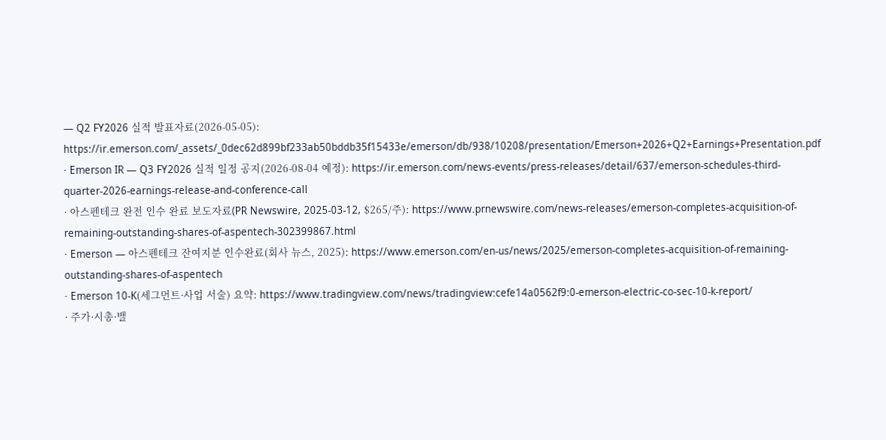— Q2 FY2026 실적 발표자료(2026-05-05): https://ir.emerson.com/_assets/_0dec62d899bf233ab50bddb35f15433e/emerson/db/938/10208/presentation/Emerson+2026+Q2+Earnings+Presentation.pdf
· Emerson IR — Q3 FY2026 실적 일정 공지(2026-08-04 예정): https://ir.emerson.com/news-events/press-releases/detail/637/emerson-schedules-third-quarter-2026-earnings-release-and-conference-call
· 아스펜테크 완전 인수 완료 보도자료(PR Newswire, 2025-03-12, $265/주): https://www.prnewswire.com/news-releases/emerson-completes-acquisition-of-remaining-outstanding-shares-of-aspentech-302399867.html
· Emerson — 아스펜테크 잔여지분 인수완료(회사 뉴스, 2025): https://www.emerson.com/en-us/news/2025/emerson-completes-acquisition-of-remaining-outstanding-shares-of-aspentech
· Emerson 10-K(세그먼트·사업 서술) 요약: https://www.tradingview.com/news/tradingview:cefe14a0562f9:0-emerson-electric-co-sec-10-k-report/
· 주가·시총·밸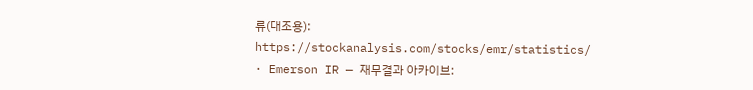류(대조용): https://stockanalysis.com/stocks/emr/statistics/
· Emerson IR — 재무결과 아카이브: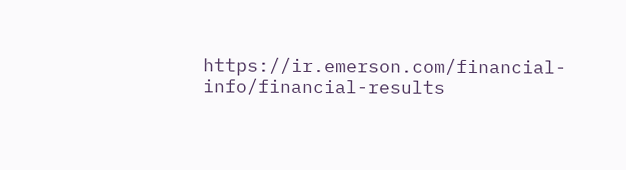https://ir.emerson.com/financial-info/financial-results